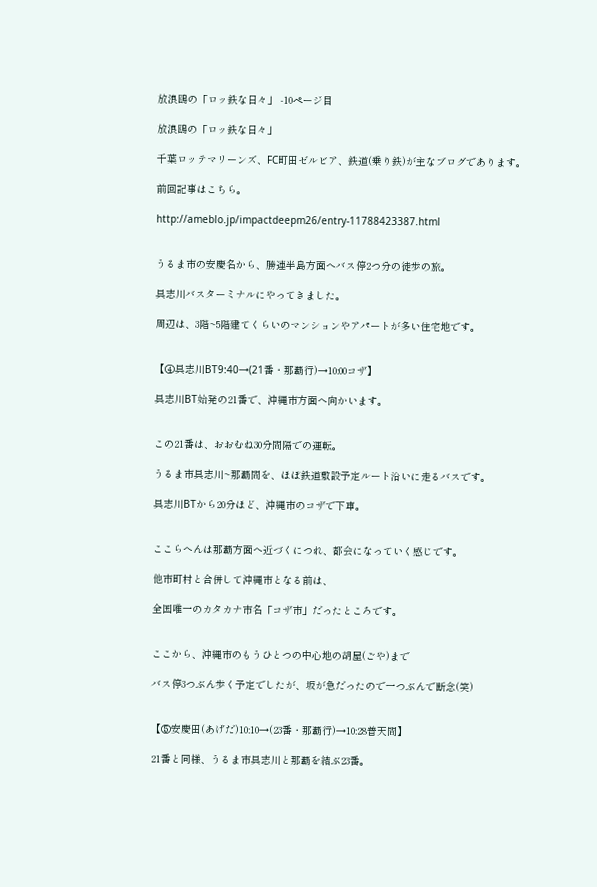放浪鴎の「ロッ鉄な日々」 -10ページ目

放浪鴎の「ロッ鉄な日々」

千葉ロッテマリーンズ、FC町田ゼルビア、鉄道(乗り鉄)が主なブログであります。

前回記事はこちら。

http://ameblo.jp/impactdeepm26/entry-11788423387.html


うるま市の安慶名から、勝連半島方面へバス停2つ分の徒歩の旅。

具志川バスターミナルにやってきました。

周辺は、3階~5階建てくらいのマンションやアパートが多い住宅地です。


【④具志川BT9:40→(21番・那覇行)→10:00コザ】

具志川BT始発の21番で、沖縄市方面へ向かいます。


この21番は、おおむね30分間隔での運転。

うるま市具志川~那覇間を、ほぼ鉄道敷設予定ルート沿いに走るバスです。

具志川BTから20分ほど、沖縄市のコザで下車。


ここらへんは那覇方面へ近づくにつれ、都会になっていく感じです。

他市町村と合併して沖縄市となる前は、

全国唯一のカタカナ市名「コザ市」だったところです。


ここから、沖縄市のもうひとつの中心地の胡屋(ごや)まで

バス停3つぶん歩く予定でしたが、坂が急だったので一つぶんで断念(笑)


【⑤安慶田(あげだ)10:10→(23番・那覇行)→10:28普天間】

21番と同様、うるま市具志川と那覇を結ぶ23番。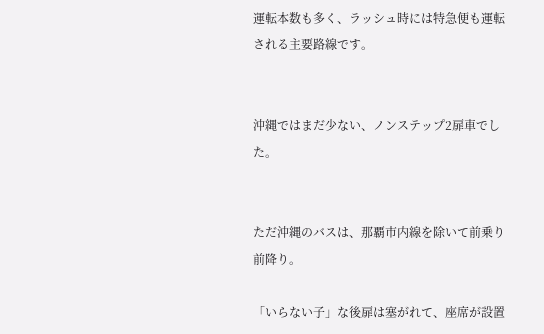運転本数も多く、ラッシュ時には特急便も運転される主要路線です。


沖縄ではまだ少ない、ノンステップ2扉車でした。


ただ沖縄のバスは、那覇市内線を除いて前乗り前降り。

「いらない子」な後扉は塞がれて、座席が設置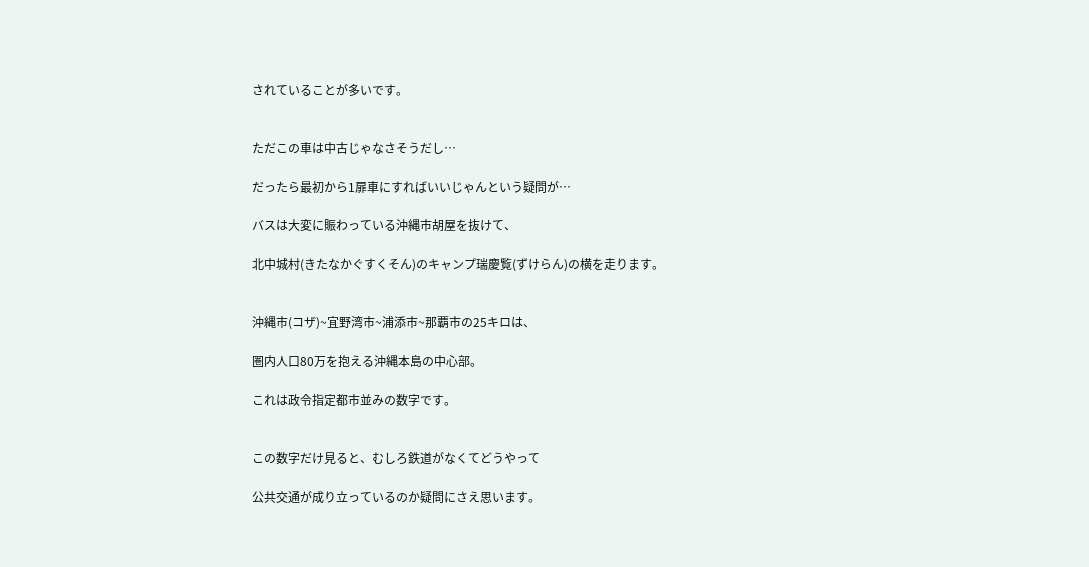されていることが多いです。


ただこの車は中古じゃなさそうだし…

だったら最初から1扉車にすればいいじゃんという疑問が…

バスは大変に賑わっている沖縄市胡屋を抜けて、

北中城村(きたなかぐすくそん)のキャンプ瑞慶覧(ずけらん)の横を走ります。


沖縄市(コザ)~宜野湾市~浦添市~那覇市の25キロは、

圏内人口80万を抱える沖縄本島の中心部。

これは政令指定都市並みの数字です。


この数字だけ見ると、むしろ鉄道がなくてどうやって

公共交通が成り立っているのか疑問にさえ思います。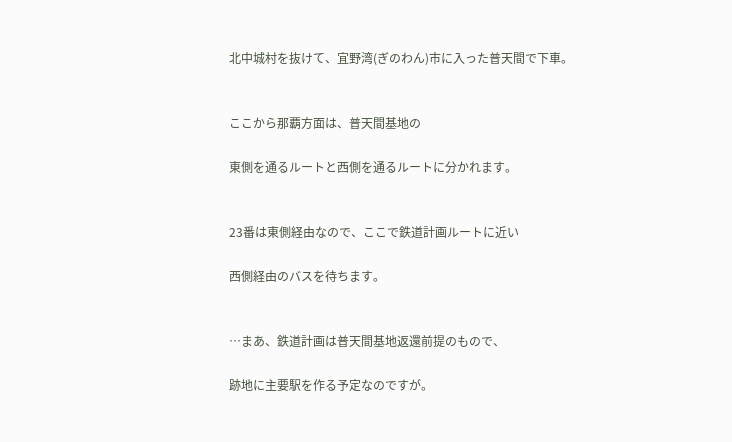北中城村を抜けて、宜野湾(ぎのわん)市に入った普天間で下車。


ここから那覇方面は、普天間基地の

東側を通るルートと西側を通るルートに分かれます。


23番は東側経由なので、ここで鉄道計画ルートに近い

西側経由のバスを待ちます。


…まあ、鉄道計画は普天間基地返還前提のもので、

跡地に主要駅を作る予定なのですが。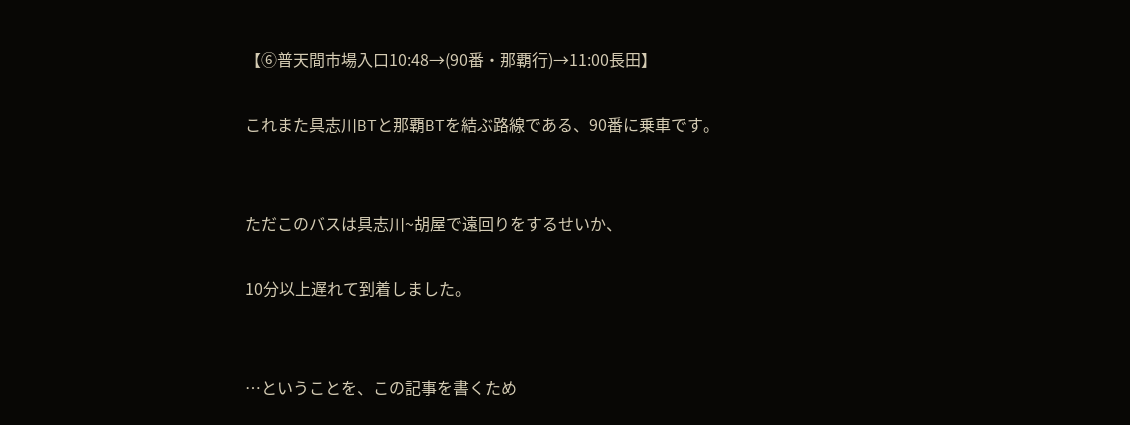【⑥普天間市場入口10:48→(90番・那覇行)→11:00長田】

これまた具志川BTと那覇BTを結ぶ路線である、90番に乗車です。


ただこのバスは具志川~胡屋で遠回りをするせいか、

10分以上遅れて到着しました。


…ということを、この記事を書くため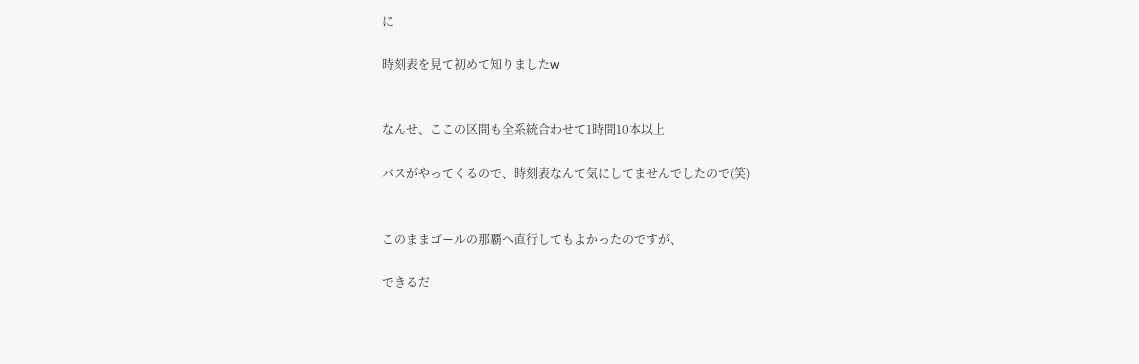に

時刻表を見て初めて知りましたw


なんせ、ここの区間も全系統合わせて1時間10本以上

バスがやってくるので、時刻表なんて気にしてませんでしたので(笑)


このままゴールの那覇へ直行してもよかったのですが、

できるだ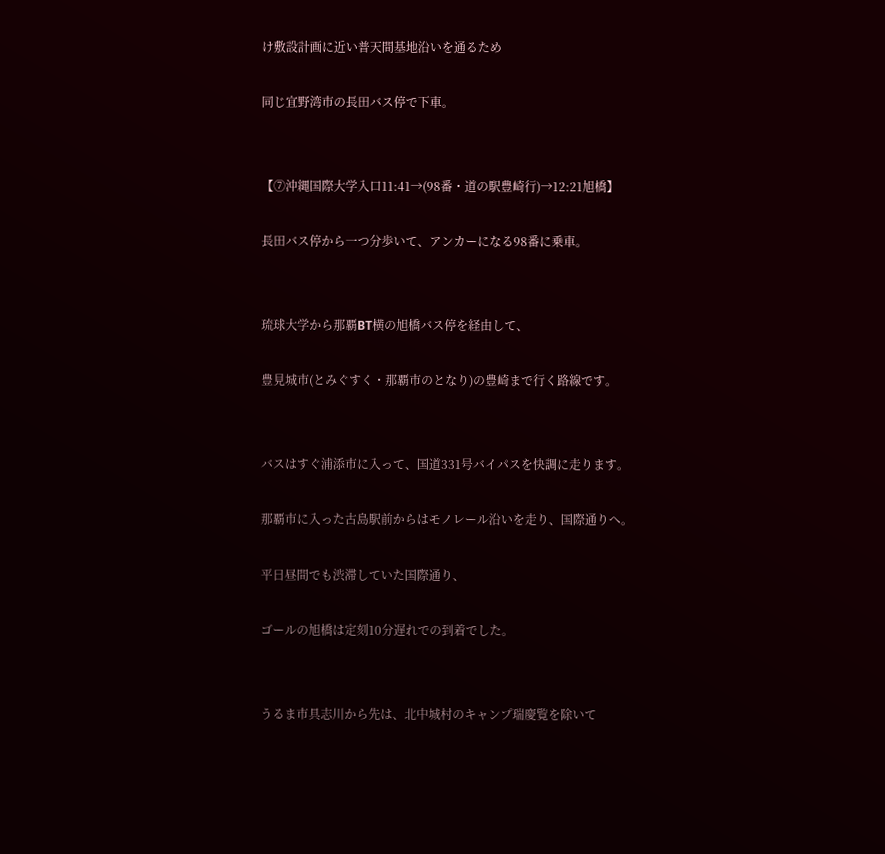け敷設計画に近い普天間基地沿いを通るため

同じ宜野湾市の長田バス停で下車。


【⑦沖縄国際大学入口11:41→(98番・道の駅豊崎行)→12:21旭橋】

長田バス停から一つ分歩いて、アンカーになる98番に乗車。


琉球大学から那覇BT横の旭橋バス停を経由して、

豊見城市(とみぐすく・那覇市のとなり)の豊崎まで行く路線です。


バスはすぐ浦添市に入って、国道331号バイパスを快調に走ります。

那覇市に入った古島駅前からはモノレール沿いを走り、国際通りへ。

平日昼間でも渋滞していた国際通り、

ゴールの旭橋は定刻10分遅れでの到着でした。


うるま市具志川から先は、北中城村のキャンプ瑞慶覧を除いて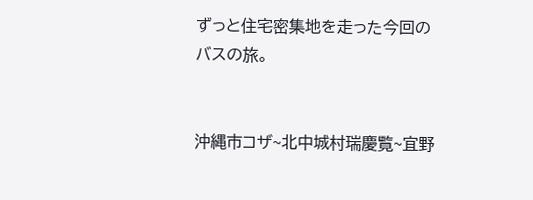ずっと住宅密集地を走った今回のバスの旅。


沖縄市コザ~北中城村瑞慶覧~宜野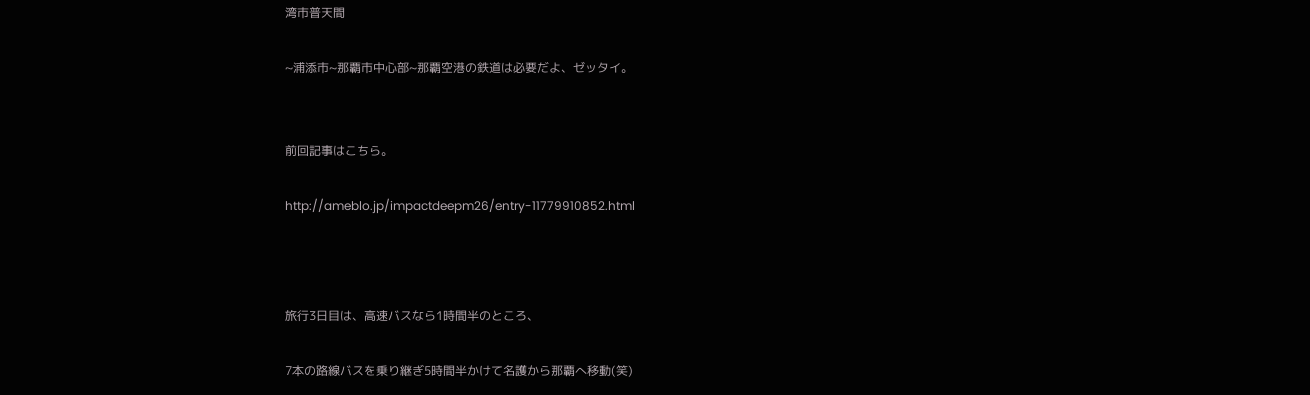湾市普天間

~浦添市~那覇市中心部~那覇空港の鉄道は必要だよ、ゼッタイ。


前回記事はこちら。

http://ameblo.jp/impactdeepm26/entry-11779910852.html



旅行3日目は、高速バスなら1時間半のところ、

7本の路線バスを乗り継ぎ5時間半かけて名護から那覇へ移動(笑)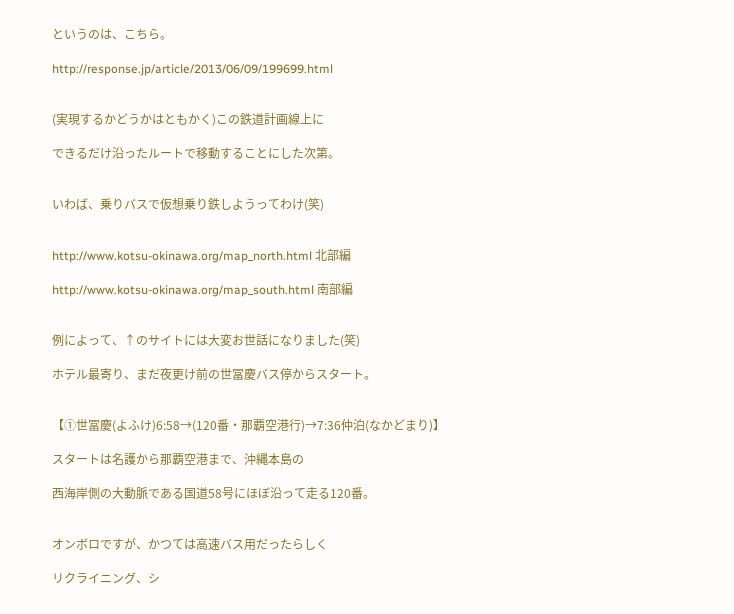というのは、こちら。

http://response.jp/article/2013/06/09/199699.html


(実現するかどうかはともかく)この鉄道計画線上に

できるだけ沿ったルートで移動することにした次第。


いわば、乗りバスで仮想乗り鉄しようってわけ(笑)


http://www.kotsu-okinawa.org/map_north.html 北部編

http://www.kotsu-okinawa.org/map_south.html 南部編


例によって、↑のサイトには大変お世話になりました(笑)

ホテル最寄り、まだ夜更け前の世冨慶バス停からスタート。


【①世冨慶(よふけ)6:58→(120番・那覇空港行)→7:36仲泊(なかどまり)】

スタートは名護から那覇空港まで、沖縄本島の

西海岸側の大動脈である国道58号にほぼ沿って走る120番。


オンボロですが、かつては高速バス用だったらしく

リクライニング、シ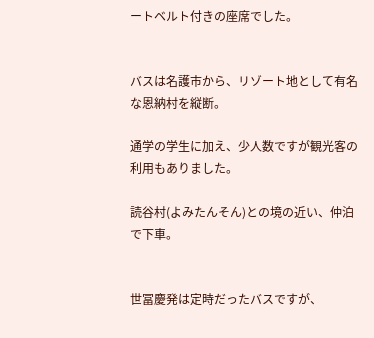ートベルト付きの座席でした。


バスは名護市から、リゾート地として有名な恩納村を縦断。

通学の学生に加え、少人数ですが観光客の利用もありました。

読谷村(よみたんそん)との境の近い、仲泊で下車。


世冨慶発は定時だったバスですが、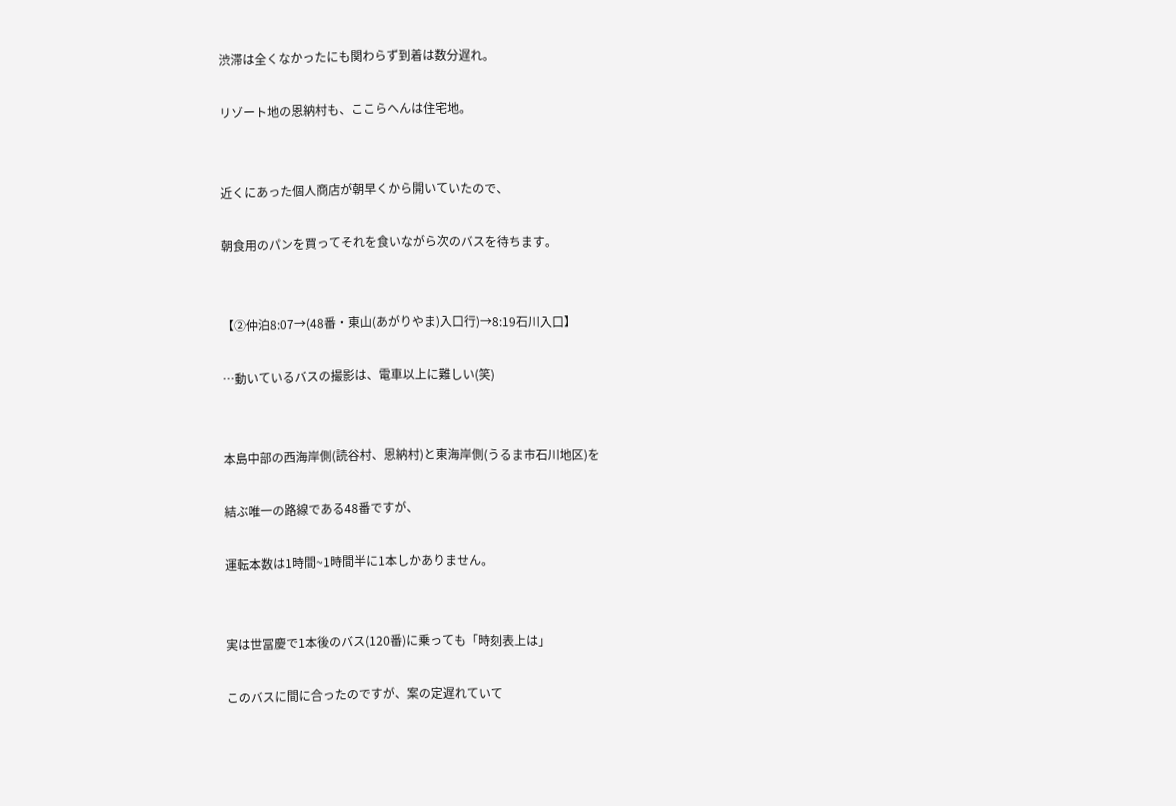渋滞は全くなかったにも関わらず到着は数分遅れ。

リゾート地の恩納村も、ここらへんは住宅地。


近くにあった個人商店が朝早くから開いていたので、

朝食用のパンを買ってそれを食いながら次のバスを待ちます。


【②仲泊8:07→(48番・東山(あがりやま)入口行)→8:19石川入口】

…動いているバスの撮影は、電車以上に難しい(笑)


本島中部の西海岸側(読谷村、恩納村)と東海岸側(うるま市石川地区)を

結ぶ唯一の路線である48番ですが、

運転本数は1時間~1時間半に1本しかありません。


実は世冨慶で1本後のバス(120番)に乗っても「時刻表上は」

このバスに間に合ったのですが、案の定遅れていて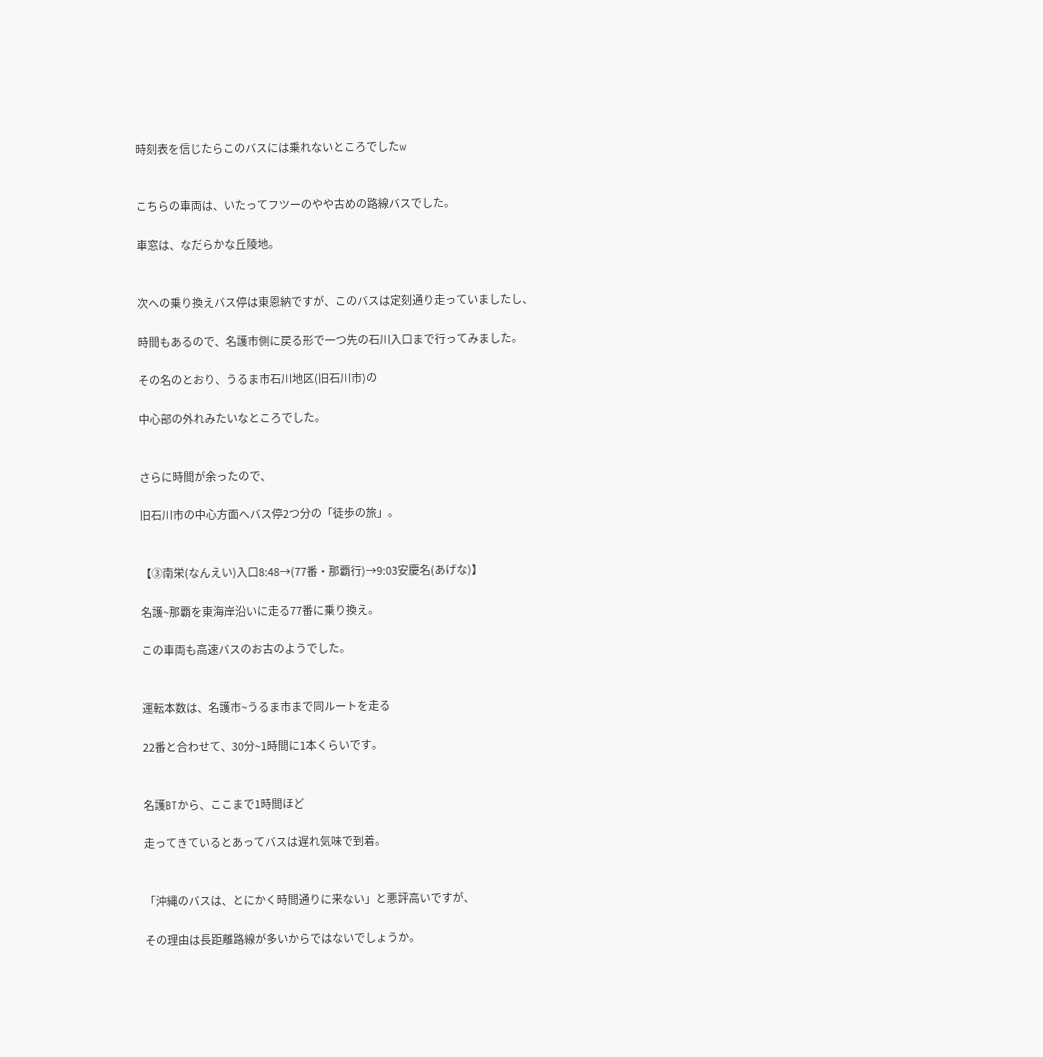時刻表を信じたらこのバスには乗れないところでしたw


こちらの車両は、いたってフツーのやや古めの路線バスでした。

車窓は、なだらかな丘陵地。


次への乗り換えバス停は東恩納ですが、このバスは定刻通り走っていましたし、

時間もあるので、名護市側に戻る形で一つ先の石川入口まで行ってみました。

その名のとおり、うるま市石川地区(旧石川市)の

中心部の外れみたいなところでした。


さらに時間が余ったので、

旧石川市の中心方面へバス停2つ分の「徒歩の旅」。


【③南栄(なんえい)入口8:48→(77番・那覇行)→9:03安慶名(あげな)】

名護~那覇を東海岸沿いに走る77番に乗り換え。

この車両も高速バスのお古のようでした。


運転本数は、名護市~うるま市まで同ルートを走る

22番と合わせて、30分~1時間に1本くらいです。


名護BTから、ここまで1時間ほど

走ってきているとあってバスは遅れ気味で到着。


「沖縄のバスは、とにかく時間通りに来ない」と悪評高いですが、

その理由は長距離路線が多いからではないでしょうか。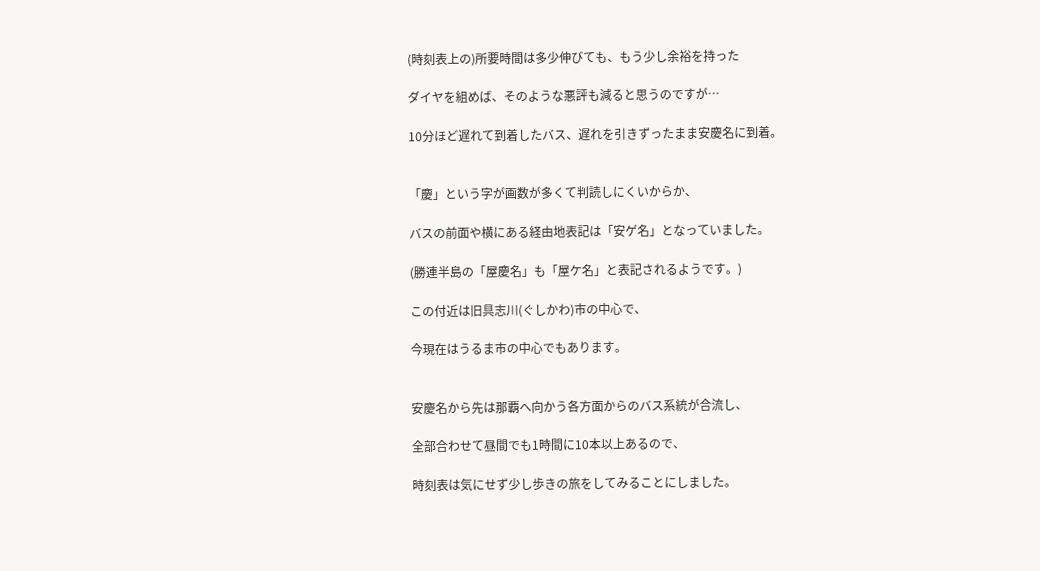(時刻表上の)所要時間は多少伸びても、もう少し余裕を持った

ダイヤを組めば、そのような悪評も減ると思うのですが…

10分ほど遅れて到着したバス、遅れを引きずったまま安慶名に到着。


「慶」という字が画数が多くて判読しにくいからか、

バスの前面や横にある経由地表記は「安ゲ名」となっていました。

(勝連半島の「屋慶名」も「屋ケ名」と表記されるようです。)

この付近は旧具志川(ぐしかわ)市の中心で、

今現在はうるま市の中心でもあります。


安慶名から先は那覇へ向かう各方面からのバス系統が合流し、

全部合わせて昼間でも1時間に10本以上あるので、

時刻表は気にせず少し歩きの旅をしてみることにしました。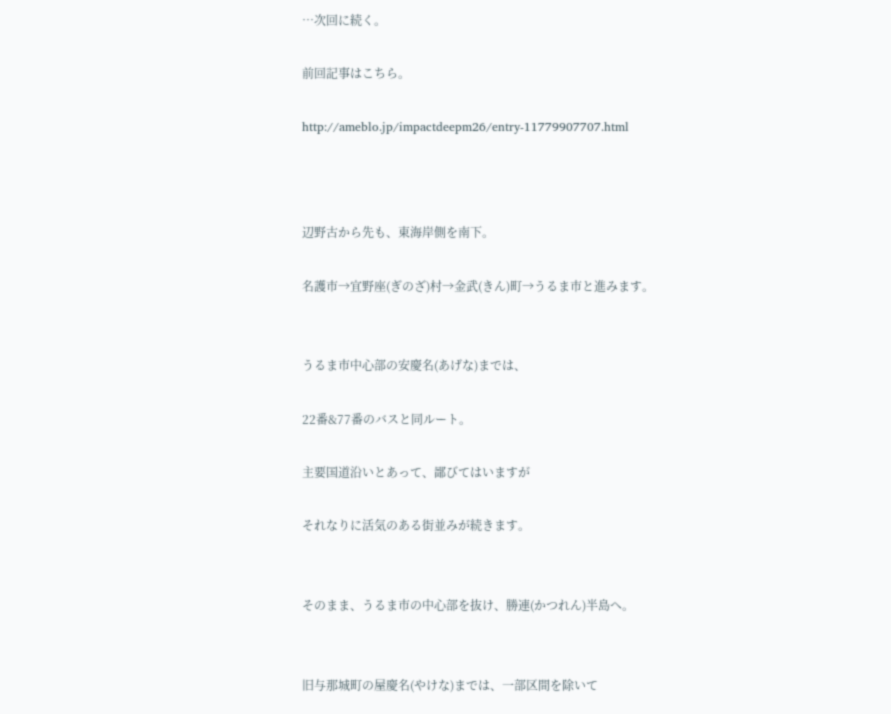…次回に続く。

前回記事はこちら。

http://ameblo.jp/impactdeepm26/entry-11779907707.html



辺野古から先も、東海岸側を南下。

名護市→宜野座(ぎのざ)村→金武(きん)町→うるま市と進みます。


うるま市中心部の安慶名(あげな)までは、

22番&77番のバスと同ルート。

主要国道沿いとあって、鄙びてはいますが

それなりに活気のある街並みが続きます。


そのまま、うるま市の中心部を抜け、勝連(かつれん)半島へ。


旧与那城町の屋慶名(やけな)までは、一部区間を除いて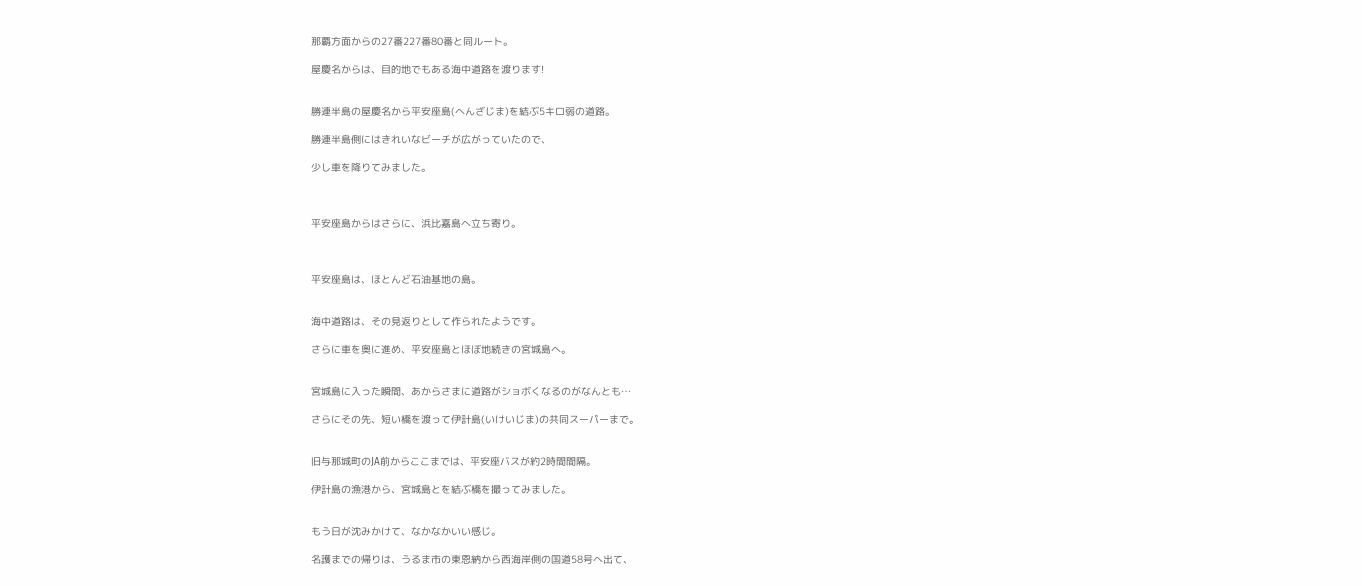那覇方面からの27番227番80番と同ルート。

屋慶名からは、目的地でもある海中道路を渡ります!


勝連半島の屋慶名から平安座島(へんざじま)を結ぶ5キロ弱の道路。

勝連半島側にはきれいなビーチが広がっていたので、

少し車を降りてみました。



平安座島からはさらに、浜比嘉島へ立ち寄り。



平安座島は、ほとんど石油基地の島。


海中道路は、その見返りとして作られたようです。

さらに車を奥に進め、平安座島とほぼ地続きの宮城島へ。


宮城島に入った瞬間、あからさまに道路がショボくなるのがなんとも…

さらにその先、短い橋を渡って伊計島(いけいじま)の共同スーパーまで。


旧与那城町のJA前からここまでは、平安座バスが約2時間間隔。

伊計島の漁港から、宮城島とを結ぶ橋を撮ってみました。


もう日が沈みかけて、なかなかいい感じ。

名護までの帰りは、うるま市の東恩納から西海岸側の国道58号へ出て、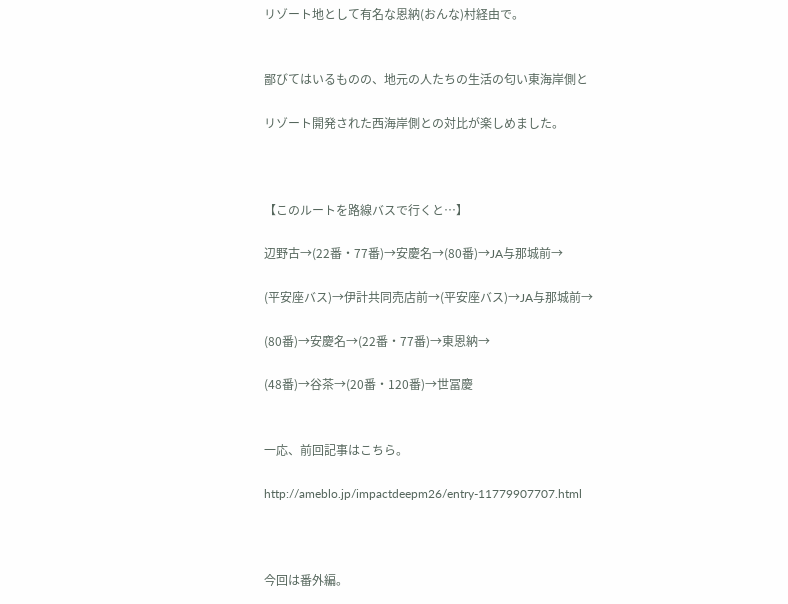リゾート地として有名な恩納(おんな)村経由で。


鄙びてはいるものの、地元の人たちの生活の匂い東海岸側と

リゾート開発された西海岸側との対比が楽しめました。



【このルートを路線バスで行くと…】

辺野古→(22番・77番)→安慶名→(80番)→JA与那城前→

(平安座バス)→伊計共同売店前→(平安座バス)→JA与那城前→

(80番)→安慶名→(22番・77番)→東恩納→

(48番)→谷茶→(20番・120番)→世冨慶


一応、前回記事はこちら。

http://ameblo.jp/impactdeepm26/entry-11779907707.html



今回は番外編。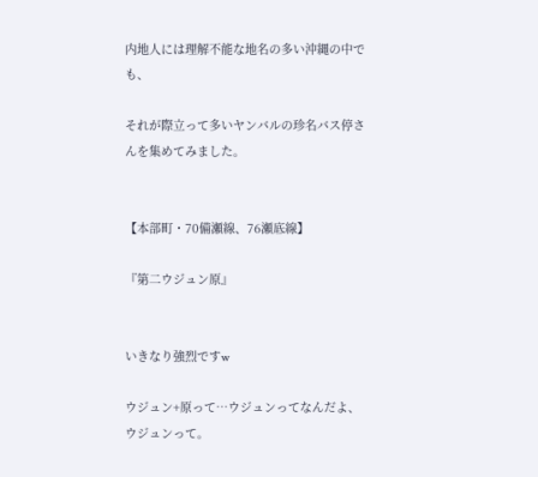内地人には理解不能な地名の多い沖縄の中でも、

それが際立って多いヤンバルの珍名バス停さんを集めてみました。


【本部町・70備瀬線、76瀬底線】

『第二ウジュン原』


いきなり強烈ですw

ウジュン+原って…ウジュンってなんだよ、ウジュンって。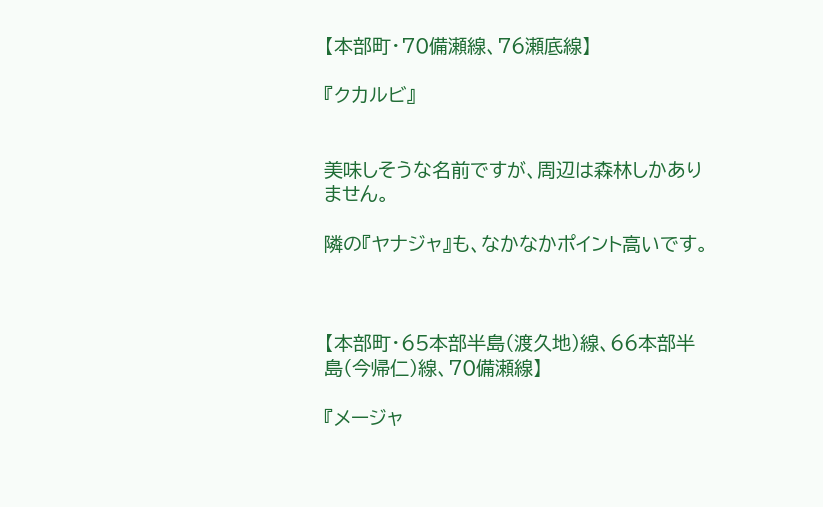【本部町・70備瀬線、76瀬底線】

『クカルビ』


美味しそうな名前ですが、周辺は森林しかありません。

隣の『ヤナジャ』も、なかなかポイント高いです。



【本部町・65本部半島(渡久地)線、66本部半島(今帰仁)線、70備瀬線】

『メージャ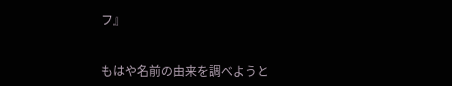フ』


もはや名前の由来を調べようと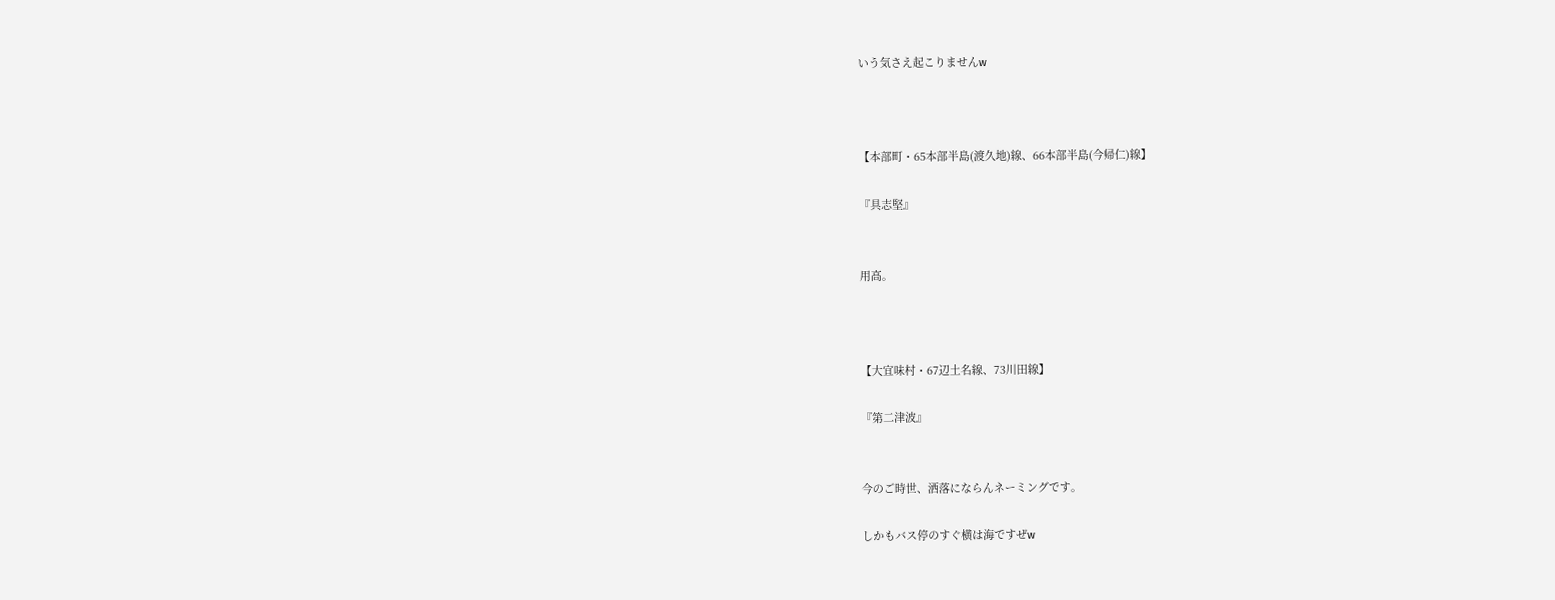いう気さえ起こりませんw



【本部町・65本部半島(渡久地)線、66本部半島(今帰仁)線】

『具志堅』


用高。



【大宜味村・67辺土名線、73川田線】

『第二津波』


今のご時世、洒落にならんネーミングです。

しかもバス停のすぐ横は海ですぜw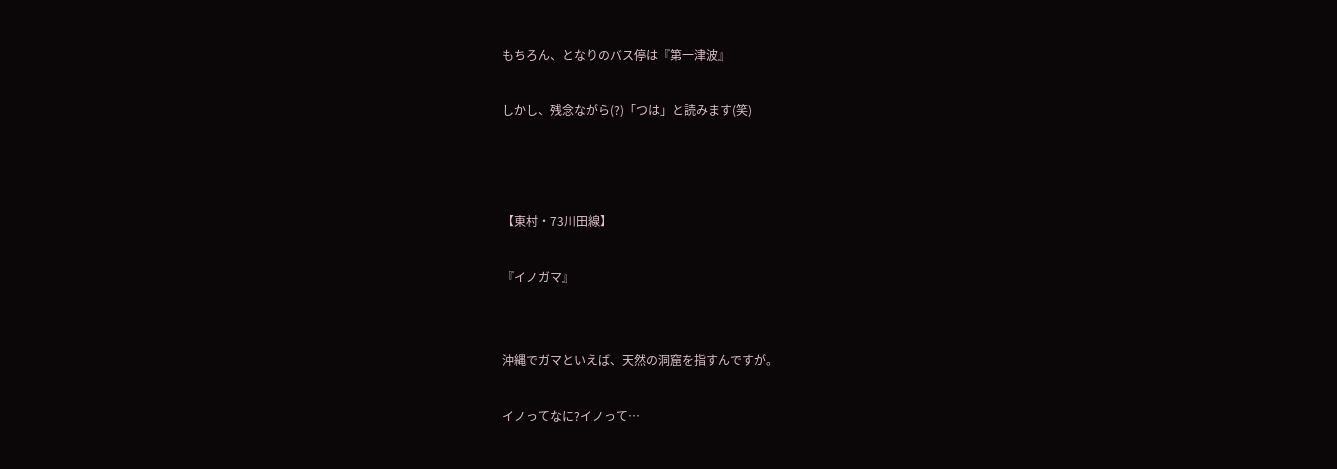もちろん、となりのバス停は『第一津波』

しかし、残念ながら(?)「つは」と読みます(笑)



【東村・73川田線】

『イノガマ』


沖縄でガマといえば、天然の洞窟を指すんですが。

イノってなに?イノって…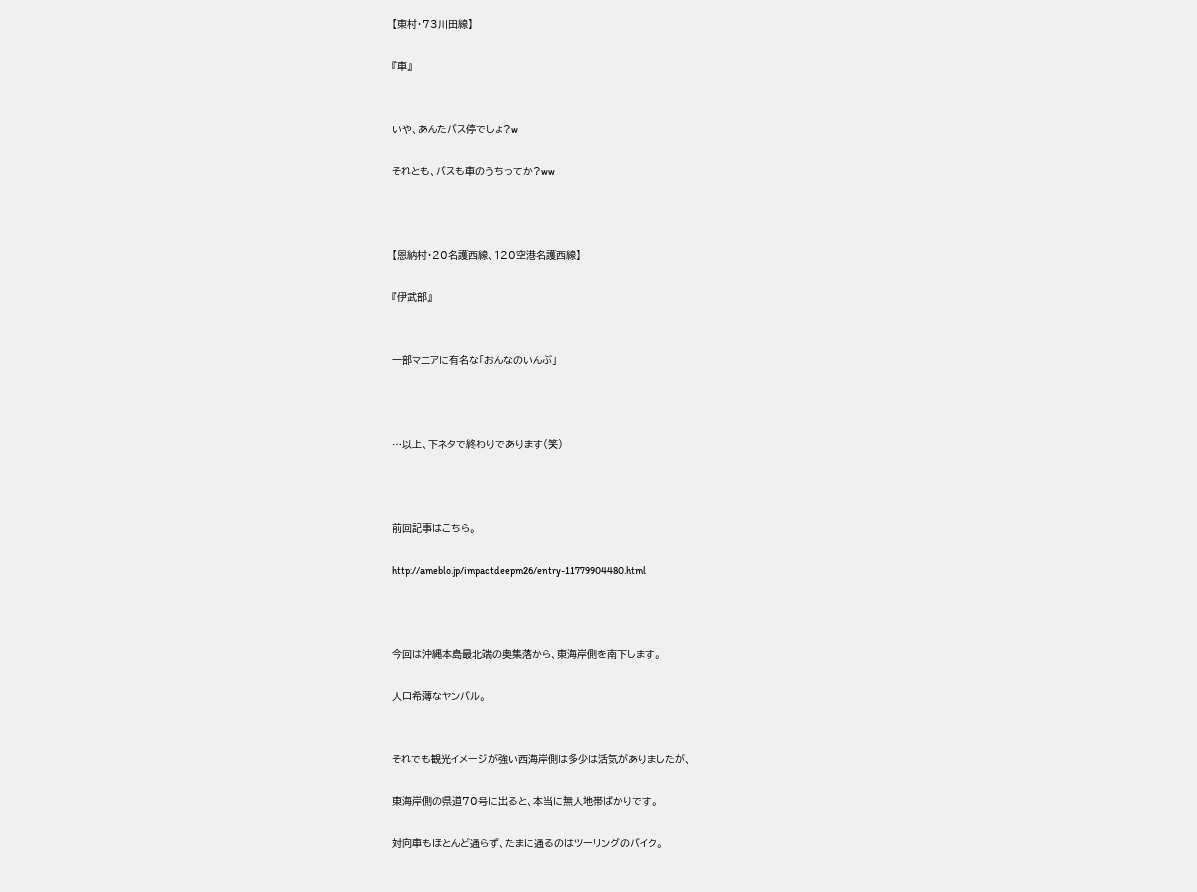【東村・73川田線】

『車』


いや、あんたバス停でしょ?w

それとも、バスも車のうちってか?ww



【恩納村・20名護西線、120空港名護西線】

『伊武部』


一部マニアに有名な「おんなのいんぶ」



…以上、下ネタで終わりであります(笑)



前回記事はこちら。

http://ameblo.jp/impactdeepm26/entry-11779904480.html



今回は沖縄本島最北端の奥集落から、東海岸側を南下します。

人口希薄なヤンバル。


それでも観光イメージが強い西海岸側は多少は活気がありましたが、

東海岸側の県道70号に出ると、本当に無人地帯ばかりです。

対向車もほとんど通らず、たまに通るのはツーリングのバイク。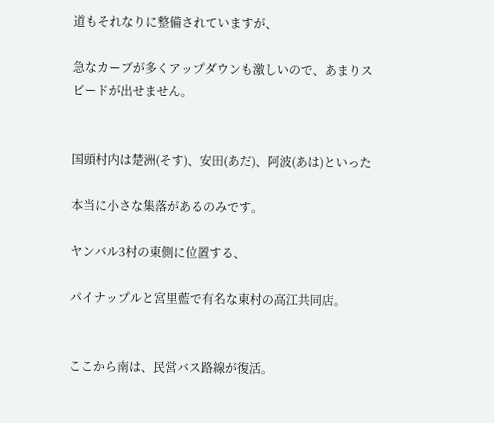道もそれなりに整備されていますが、

急なカーブが多くアップダウンも激しいので、あまりスピードが出せません。


国頭村内は楚洲(そす)、安田(あだ)、阿波(あは)といった

本当に小さな集落があるのみです。

ヤンバル3村の東側に位置する、

パイナップルと宮里藍で有名な東村の高江共同店。


ここから南は、民営バス路線が復活。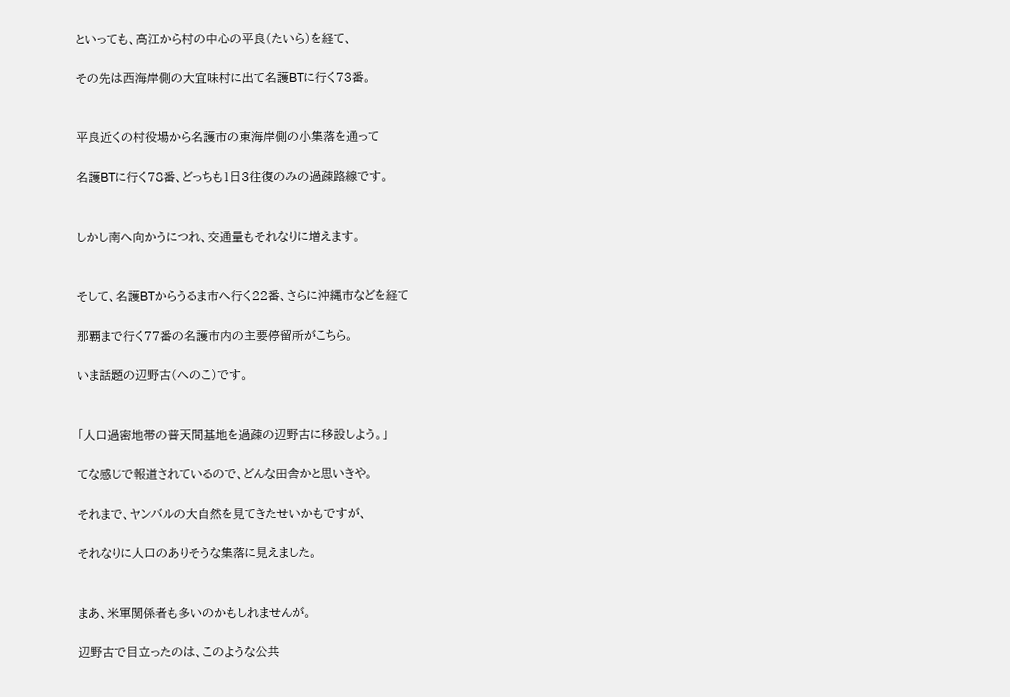といっても、高江から村の中心の平良(たいら)を経て、

その先は西海岸側の大宜味村に出て名護BTに行く73番。


平良近くの村役場から名護市の東海岸側の小集落を通って

名護BTに行く78番、どっちも1日3往復のみの過疎路線です。


しかし南へ向かうにつれ、交通量もそれなりに増えます。


そして、名護BTからうるま市へ行く22番、さらに沖縄市などを経て

那覇まで行く77番の名護市内の主要停留所がこちら。

いま話題の辺野古(へのこ)です。


「人口過密地帯の普天間基地を過疎の辺野古に移設しよう。」

てな感じで報道されているので、どんな田舎かと思いきや。

それまで、ヤンバルの大自然を見てきたせいかもですが、

それなりに人口のありそうな集落に見えました。


まあ、米軍関係者も多いのかもしれませんが。

辺野古で目立ったのは、このような公共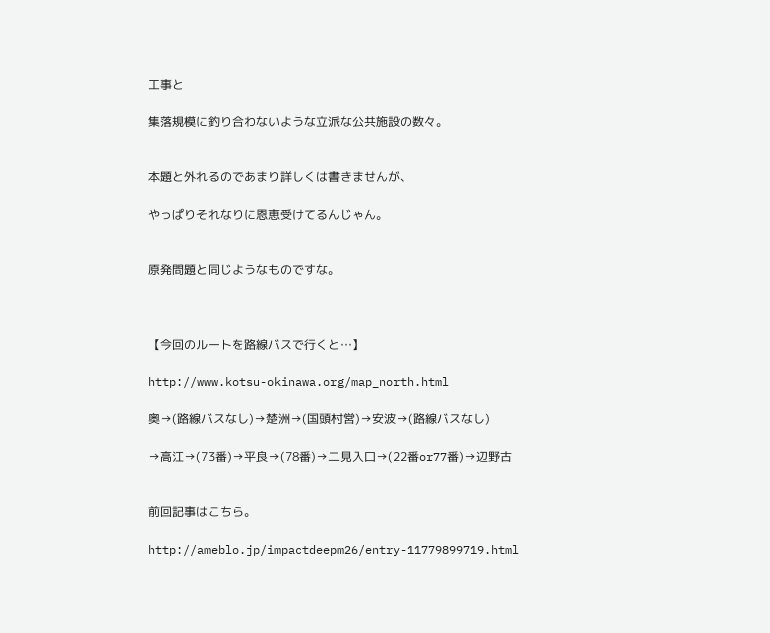工事と

集落規模に釣り合わないような立派な公共施設の数々。


本題と外れるのであまり詳しくは書きませんが、

やっぱりそれなりに恩恵受けてるんじゃん。


原発問題と同じようなものですな。



【今回のルートを路線バスで行くと…】

http://www.kotsu-okinawa.org/map_north.html

奥→(路線バスなし)→楚洲→(国頭村営)→安波→(路線バスなし)

→高江→(73番)→平良→(78番)→二見入口→(22番or77番)→辺野古


前回記事はこちら。

http://ameblo.jp/impactdeepm26/entry-11779899719.html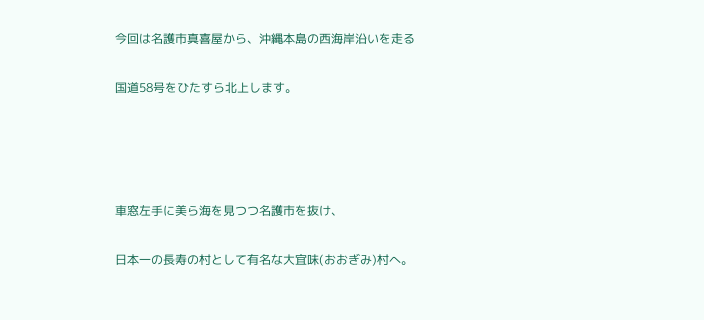今回は名護市真喜屋から、沖縄本島の西海岸沿いを走る

国道58号をひたすら北上します。




車窓左手に美ら海を見つつ名護市を抜け、

日本一の長寿の村として有名な大宜味(おおぎみ)村へ。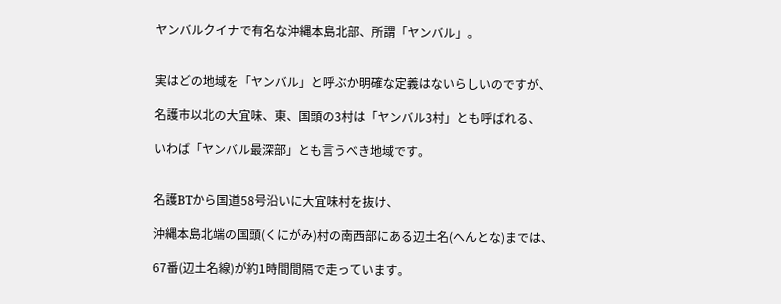ヤンバルクイナで有名な沖縄本島北部、所謂「ヤンバル」。


実はどの地域を「ヤンバル」と呼ぶか明確な定義はないらしいのですが、

名護市以北の大宜味、東、国頭の3村は「ヤンバル3村」とも呼ばれる、

いわば「ヤンバル最深部」とも言うべき地域です。


名護BTから国道58号沿いに大宜味村を抜け、

沖縄本島北端の国頭(くにがみ)村の南西部にある辺土名(へんとな)までは、

67番(辺土名線)が約1時間間隔で走っています。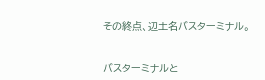その終点、辺土名バスターミナル。


バスターミナルと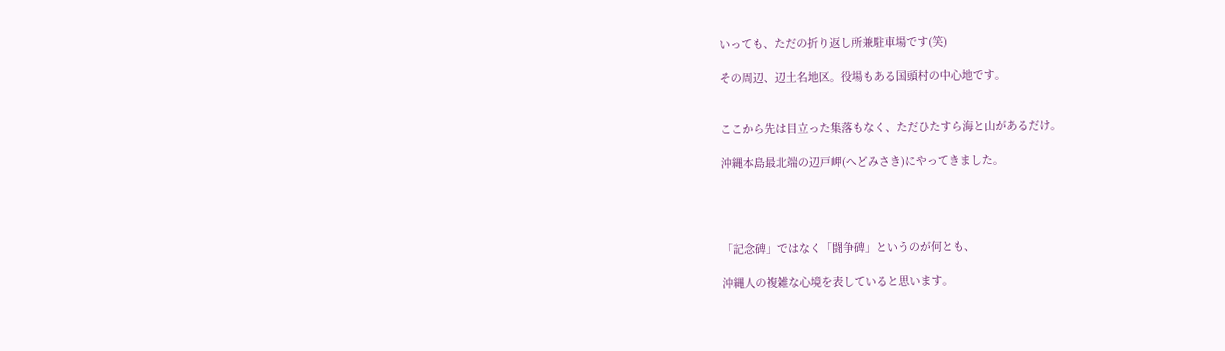いっても、ただの折り返し所兼駐車場です(笑)

その周辺、辺土名地区。役場もある国頭村の中心地です。


ここから先は目立った集落もなく、ただひたすら海と山があるだけ。

沖縄本島最北端の辺戸岬(へどみさき)にやってきました。




「記念碑」ではなく「闘争碑」というのが何とも、

沖縄人の複雑な心境を表していると思います。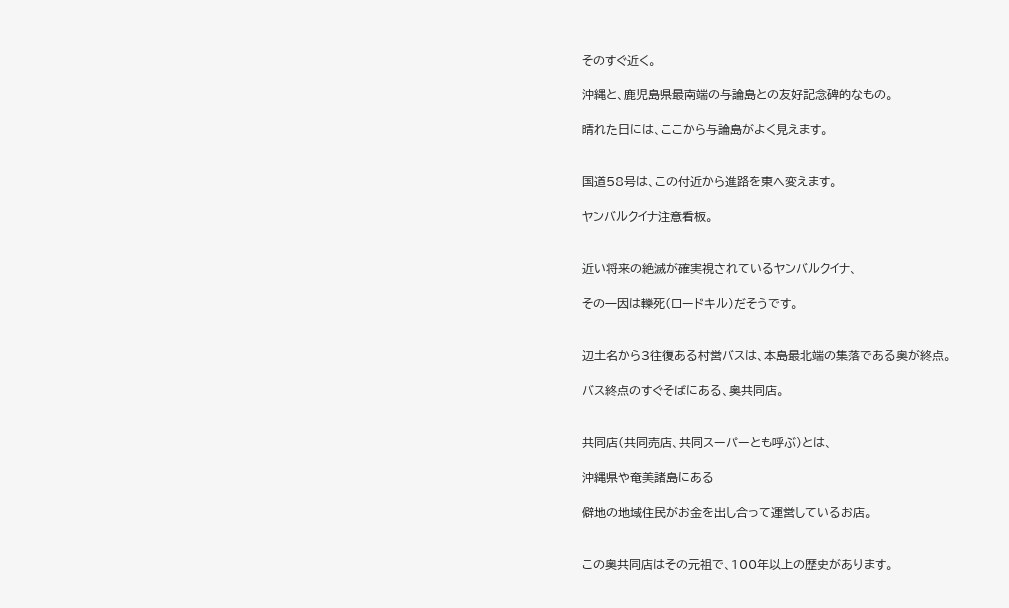そのすぐ近く。

沖縄と、鹿児島県最南端の与論島との友好記念碑的なもの。

晴れた日には、ここから与論島がよく見えます。


国道58号は、この付近から進路を東へ変えます。

ヤンバルクイナ注意看板。


近い将来の絶滅が確実視されているヤンバルクイナ、

その一因は轢死(ロードキル)だそうです。


辺土名から3往復ある村営バスは、本島最北端の集落である奥が終点。

バス終点のすぐそばにある、奥共同店。


共同店(共同売店、共同スーパーとも呼ぶ)とは、

沖縄県や奄美諸島にある

僻地の地域住民がお金を出し合って運営しているお店。


この奥共同店はその元祖で、100年以上の歴史があります。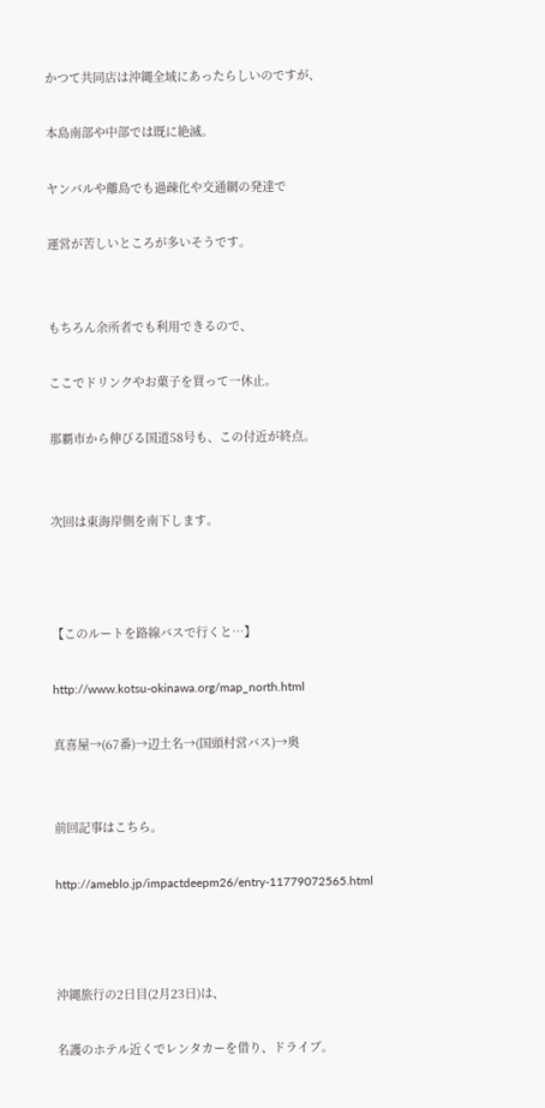かつて共同店は沖縄全域にあったらしいのですが、

本島南部や中部では既に絶滅。

ヤンバルや離島でも過疎化や交通網の発達で

運営が苦しいところが多いそうです。


もちろん余所者でも利用できるので、

ここでドリンクやお菓子を買って一休止。

那覇市から伸びる国道58号も、この付近が終点。


次回は東海岸側を南下します。



【このルートを路線バスで行くと…】

http://www.kotsu-okinawa.org/map_north.html

真喜屋→(67番)→辺土名→(国頭村営バス)→奥


前回記事はこちら。

http://ameblo.jp/impactdeepm26/entry-11779072565.html



沖縄旅行の2日目(2月23日)は、

名護のホテル近くでレンタカーを借り、ドライブ。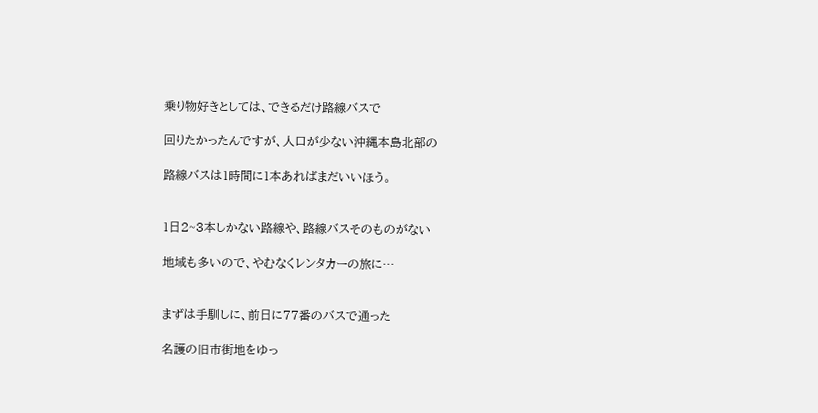乗り物好きとしては、できるだけ路線バスで

回りたかったんですが、人口が少ない沖縄本島北部の

路線バスは1時間に1本あればまだいいほう。


1日2~3本しかない路線や、路線バスそのものがない

地域も多いので、やむなくレンタカーの旅に…


まずは手馴しに、前日に77番のバスで通った

名護の旧市街地をゆっ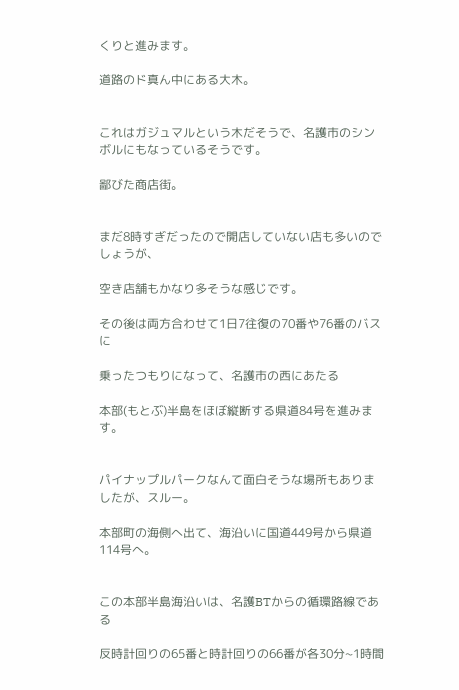くりと進みます。

道路のド真ん中にある大木。


これはガジュマルという木だそうで、名護市のシンボルにもなっているそうです。

鄙びた商店街。


まだ8時すぎだったので開店していない店も多いのでしょうが、

空き店舗もかなり多そうな感じです。

その後は両方合わせて1日7往復の70番や76番のバスに

乗ったつもりになって、名護市の西にあたる

本部(もとぶ)半島をほぼ縦断する県道84号を進みます。


パイナップルパークなんて面白そうな場所もありましたが、スルー。

本部町の海側へ出て、海沿いに国道449号から県道114号へ。


この本部半島海沿いは、名護BTからの循環路線である

反時計回りの65番と時計回りの66番が各30分~1時間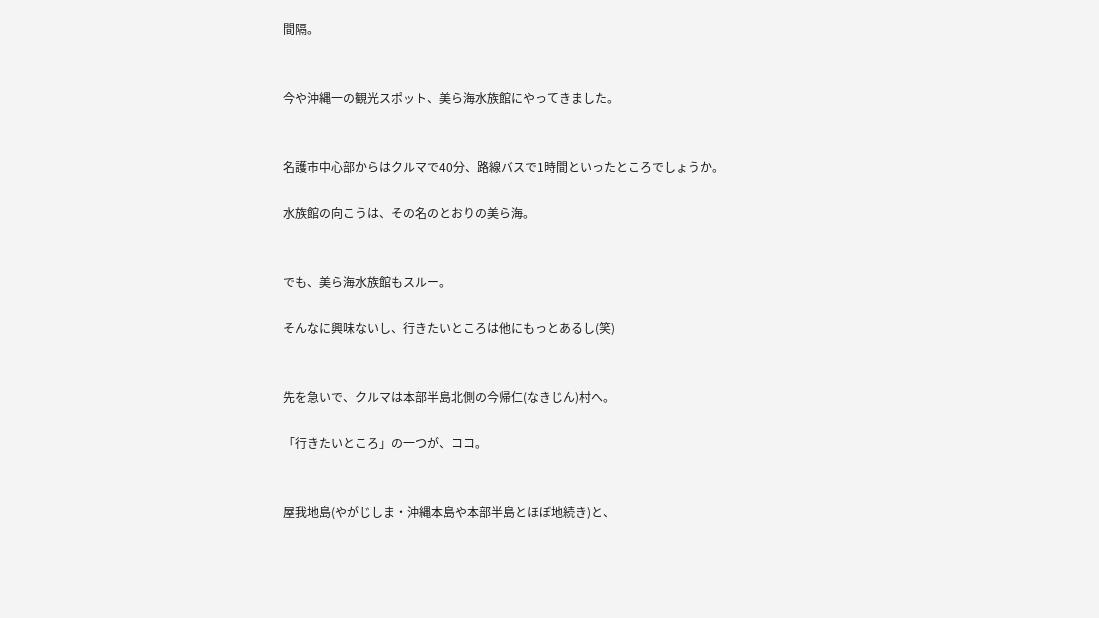間隔。


今や沖縄一の観光スポット、美ら海水族館にやってきました。


名護市中心部からはクルマで40分、路線バスで1時間といったところでしょうか。

水族館の向こうは、その名のとおりの美ら海。


でも、美ら海水族館もスルー。

そんなに興味ないし、行きたいところは他にもっとあるし(笑)


先を急いで、クルマは本部半島北側の今帰仁(なきじん)村へ。

「行きたいところ」の一つが、ココ。


屋我地島(やがじしま・沖縄本島や本部半島とほぼ地続き)と、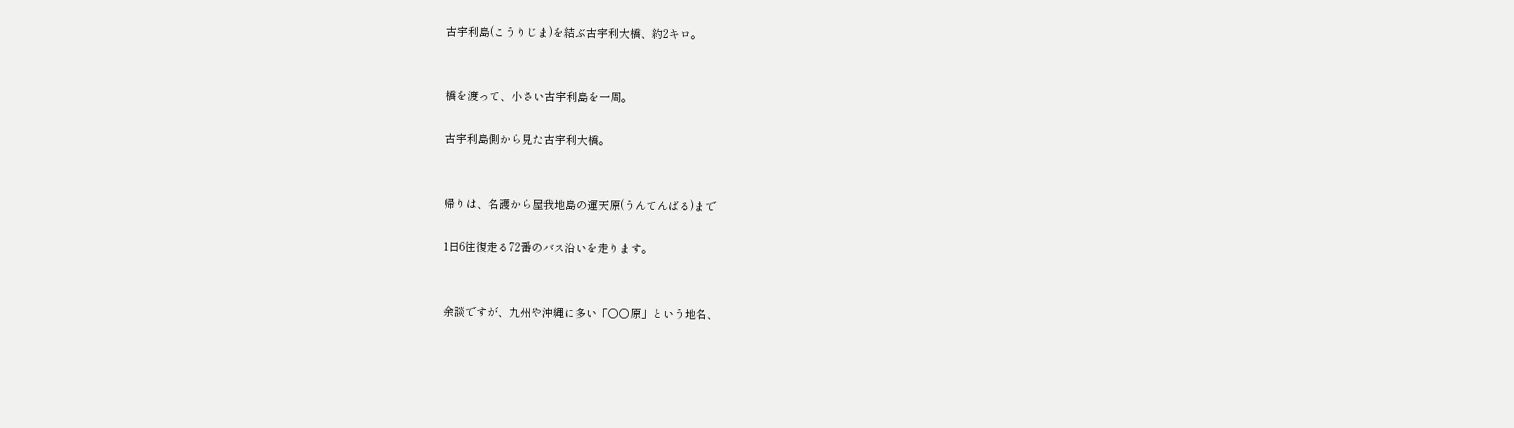古宇利島(こうりじま)を結ぶ古宇利大橋、約2キロ。


橋を渡って、小さい古宇利島を一周。

古宇利島側から見た古宇利大橋。


帰りは、名護から屋我地島の運天原(うんてんばる)まで

1日6往復走る72番のバス沿いを走ります。


余談ですが、九州や沖縄に多い「○○原」という地名、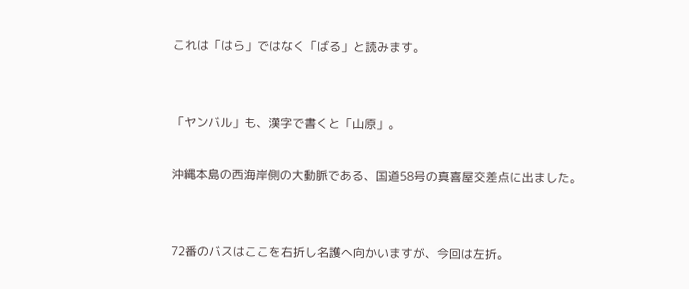これは「はら」ではなく「ばる」と読みます。


「ヤンバル」も、漢字で書くと「山原」。

沖縄本島の西海岸側の大動脈である、国道58号の真喜屋交差点に出ました。


72番のバスはここを右折し名護へ向かいますが、今回は左折。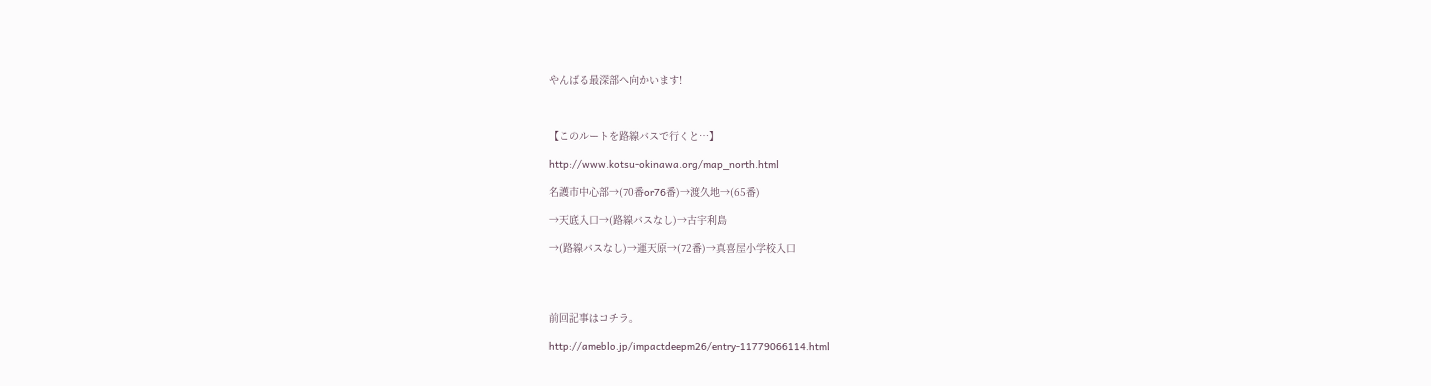やんばる最深部へ向かいます!



【このルートを路線バスで行くと…】

http://www.kotsu-okinawa.org/map_north.html

名護市中心部→(70番or76番)→渡久地→(65番)

→天底入口→(路線バスなし)→古宇利島

→(路線バスなし)→運天原→(72番)→真喜屋小学校入口




前回記事はコチラ。

http://ameblo.jp/impactdeepm26/entry-11779066114.html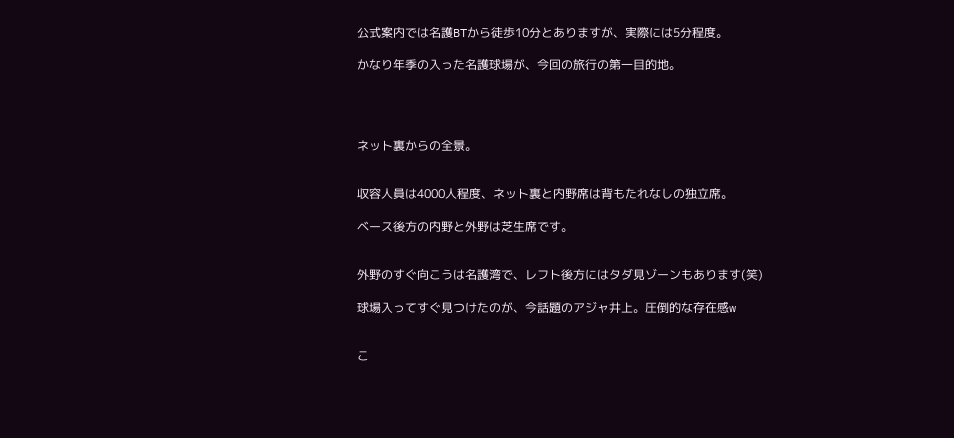公式案内では名護BTから徒歩10分とありますが、実際には5分程度。

かなり年季の入った名護球場が、今回の旅行の第一目的地。




ネット裏からの全景。


収容人員は4000人程度、ネット裏と内野席は背もたれなしの独立席。

ベース後方の内野と外野は芝生席です。


外野のすぐ向こうは名護湾で、レフト後方にはタダ見ゾーンもあります(笑)

球場入ってすぐ見つけたのが、今話題のアジャ井上。圧倒的な存在感w


こ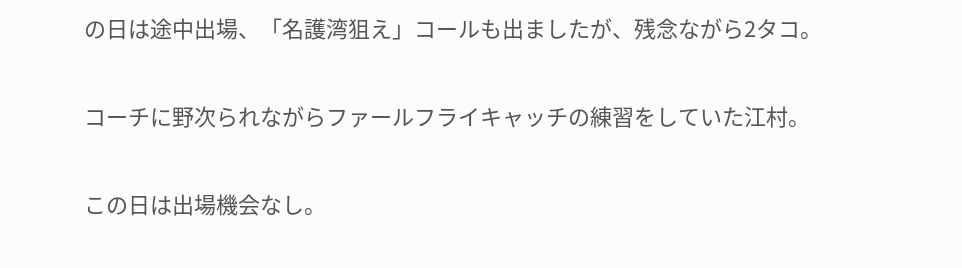の日は途中出場、「名護湾狙え」コールも出ましたが、残念ながら2タコ。

コーチに野次られながらファールフライキャッチの練習をしていた江村。

この日は出場機会なし。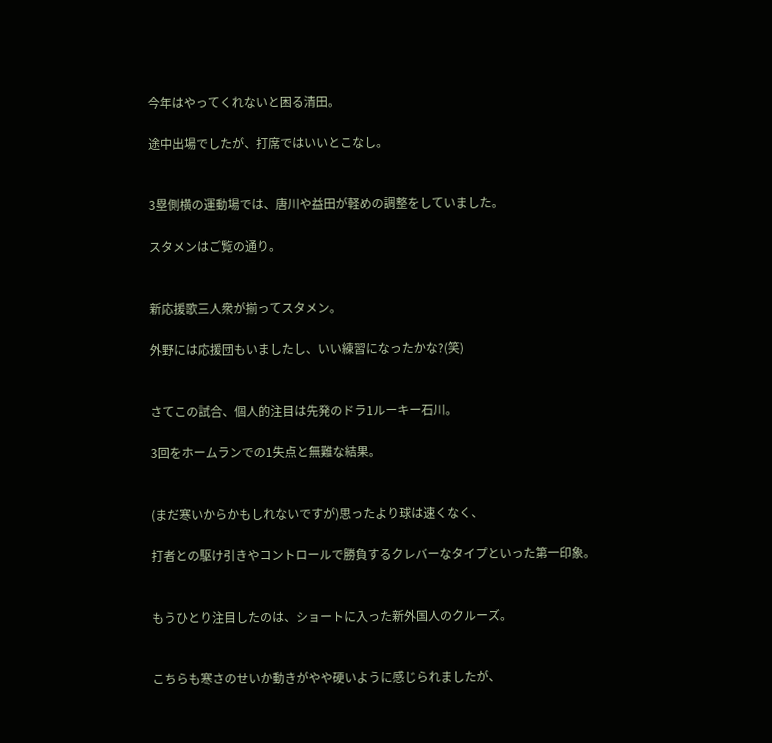今年はやってくれないと困る清田。

途中出場でしたが、打席ではいいとこなし。


3塁側横の運動場では、唐川や益田が軽めの調整をしていました。

スタメンはご覧の通り。


新応援歌三人衆が揃ってスタメン。

外野には応援団もいましたし、いい練習になったかな?(笑)


さてこの試合、個人的注目は先発のドラ1ルーキー石川。

3回をホームランでの1失点と無難な結果。


(まだ寒いからかもしれないですが)思ったより球は速くなく、

打者との駆け引きやコントロールで勝負するクレバーなタイプといった第一印象。


もうひとり注目したのは、ショートに入った新外国人のクルーズ。


こちらも寒さのせいか動きがやや硬いように感じられましたが、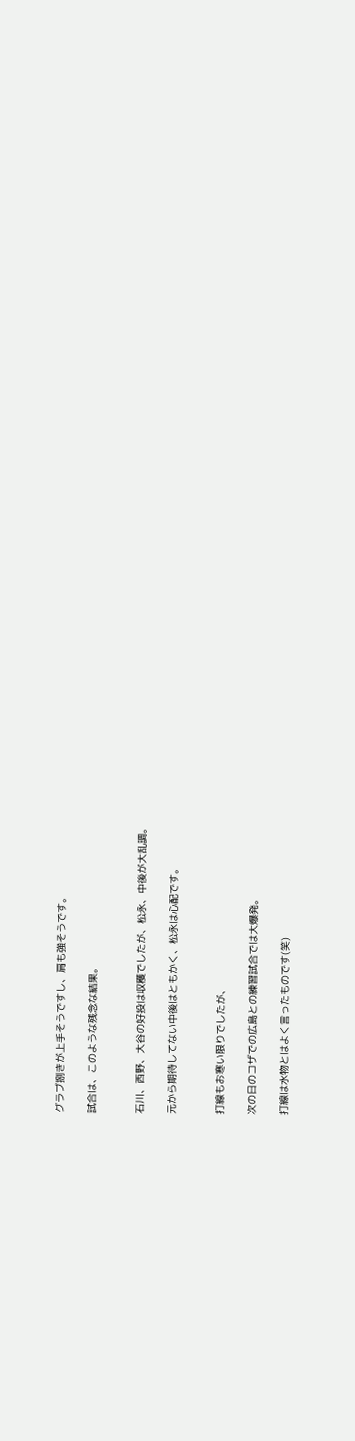グラブ捌きが上手そうですし、肩も強そうです。

試合は、このような残念な結果。


石川、西野、大谷の好投は収穫でしたが、松永、中後が大乱調。

元から期待してない中後はともかく、松永は心配です。


打線もお寒い限りでしたが、

次の日のコザでの広島との練習試合では大爆発。

打線は水物とはよく言ったものです(笑)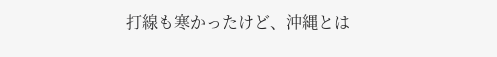打線も寒かったけど、沖縄とは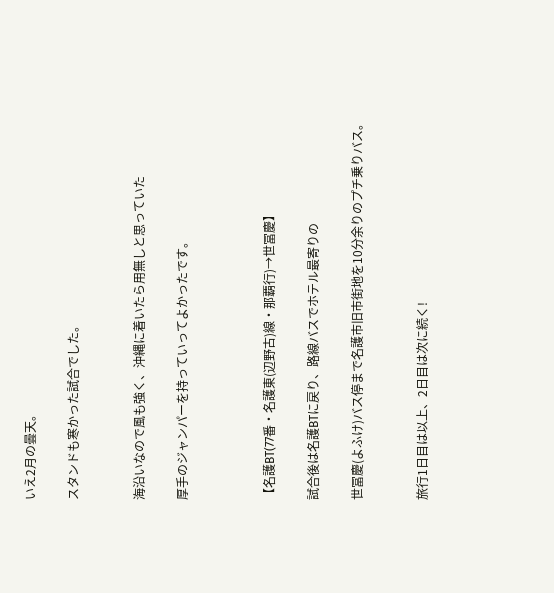いえ2月の曇天。

スタンドも寒かった試合でした。


海沿いなので風も強く、沖縄に着いたら用無しと思っていた

厚手のジャンパーを持っていってよかったです。



【名護BT(77番・名護東(辺野古)線・那覇行)→世冨慶】

試合後は名護BTに戻り、路線バスでホテル最寄りの

世冨慶(よふけ)バス停まで名護市旧市街地を10分余りのプチ乗りバス。


旅行1日目は以上、2日目は次に続く!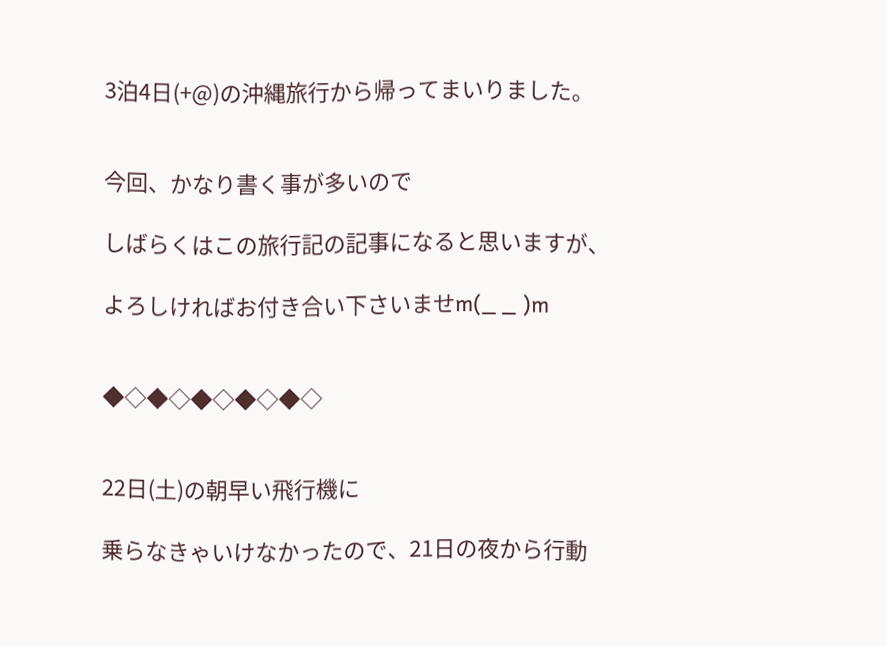3泊4日(+@)の沖縄旅行から帰ってまいりました。


今回、かなり書く事が多いので

しばらくはこの旅行記の記事になると思いますが、

よろしければお付き合い下さいませm(_ _ )m


◆◇◆◇◆◇◆◇◆◇


22日(土)の朝早い飛行機に

乗らなきゃいけなかったので、21日の夜から行動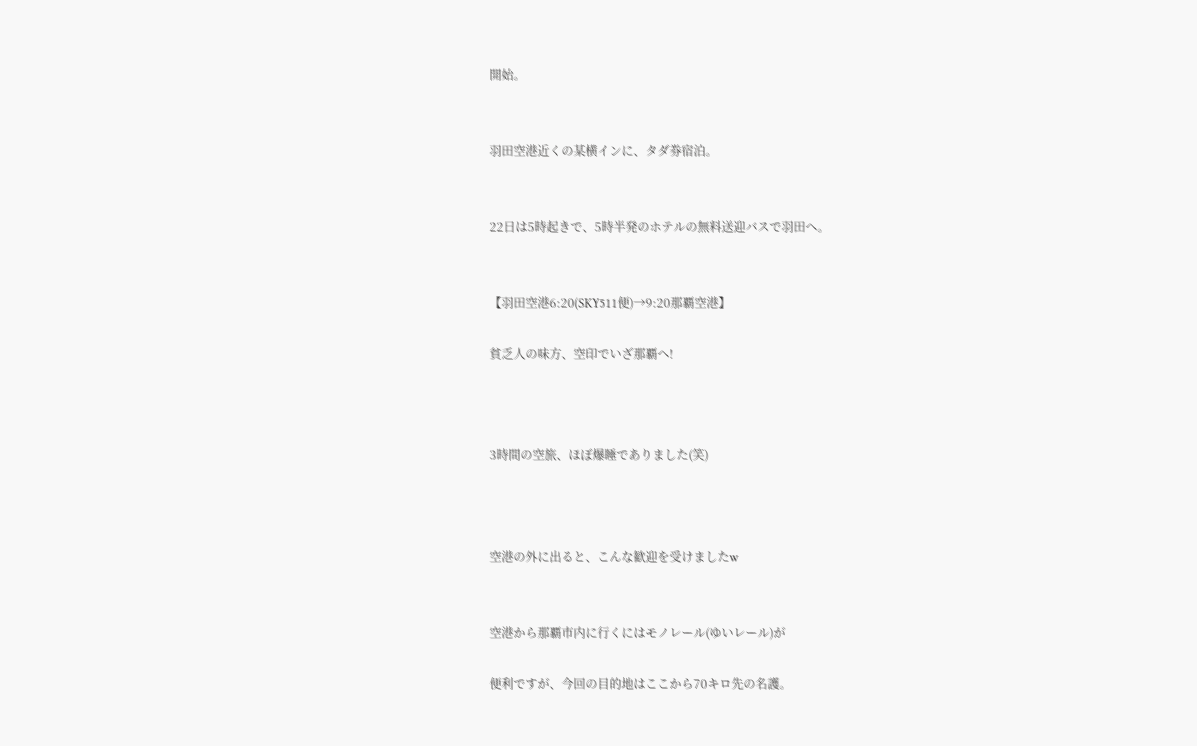開始。


羽田空港近くの某横インに、タダ券宿泊。


22日は5時起きで、5時半発のホテルの無料送迎バスで羽田へ。


【羽田空港6:20(SKY511便)→9:20那覇空港】

貧乏人の味方、空印でいざ那覇へ!



3時間の空旅、ほぼ爆睡でありました(笑)



空港の外に出ると、こんな歓迎を受けましたw


空港から那覇市内に行くにはモノレール(ゆいレール)が

便利ですが、今回の目的地はここから70キロ先の名護。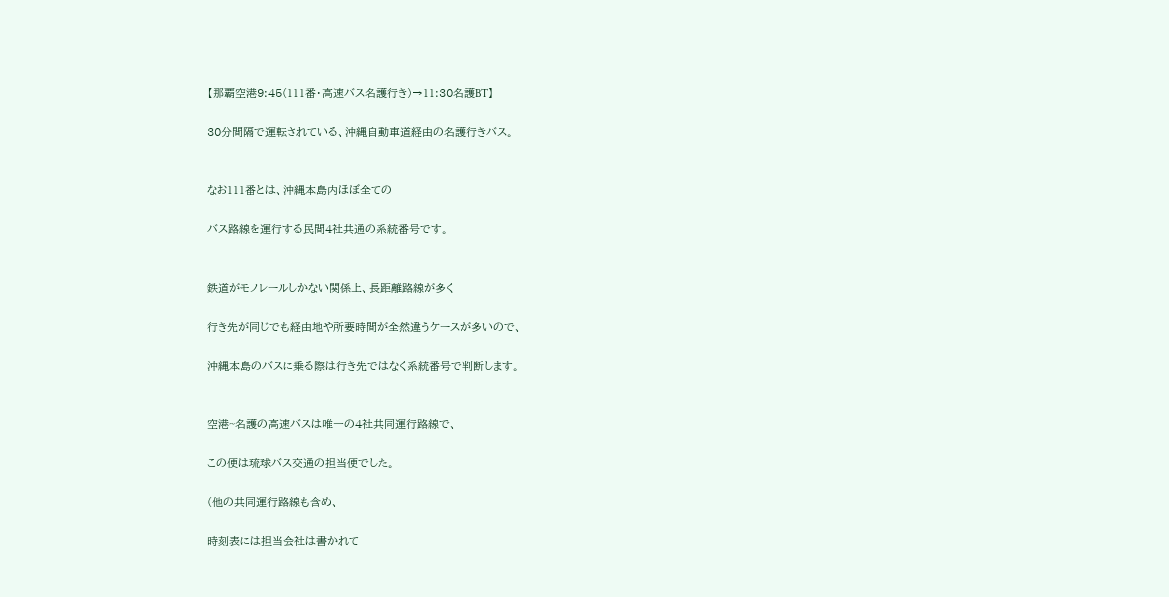【那覇空港9:45(111番・高速バス名護行き)→11:30名護BT】

30分間隔で運転されている、沖縄自動車道経由の名護行きバス。


なお111番とは、沖縄本島内ほぼ全ての

バス路線を運行する民間4社共通の系統番号です。


鉄道がモノレールしかない関係上、長距離路線が多く

行き先が同じでも経由地や所要時間が全然違うケースが多いので、

沖縄本島のバスに乗る際は行き先ではなく系統番号で判断します。


空港~名護の高速バスは唯一の4社共同運行路線で、

この便は琉球バス交通の担当便でした。

(他の共同運行路線も含め、

時刻表には担当会社は書かれて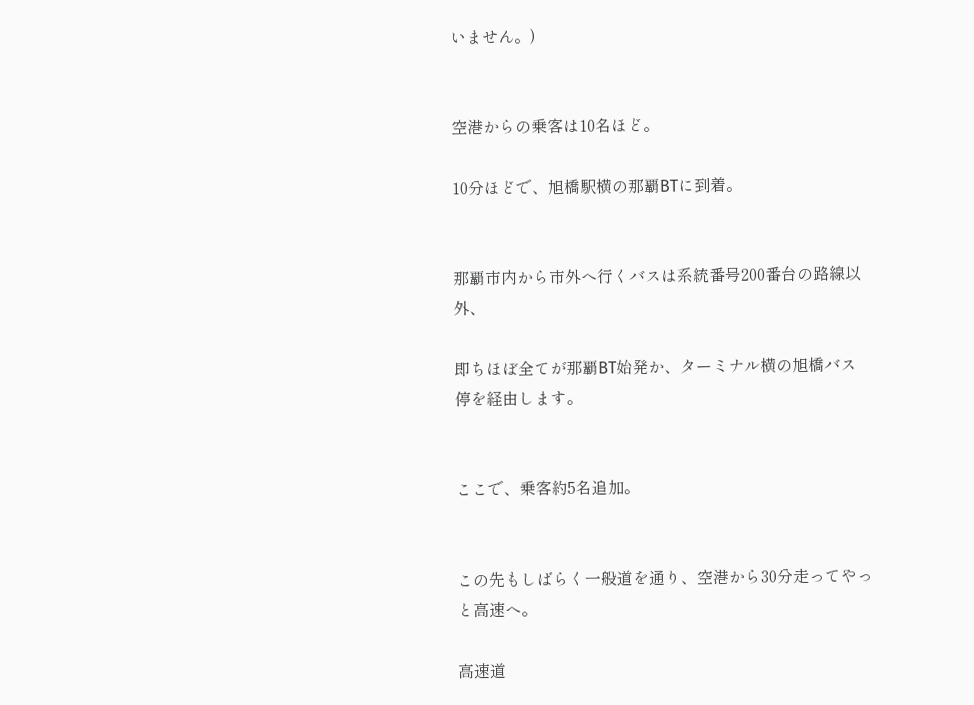いません。)


空港からの乗客は10名ほど。

10分ほどで、旭橋駅横の那覇BTに到着。


那覇市内から市外へ行くバスは系統番号200番台の路線以外、

即ちほぼ全てが那覇BT始発か、ターミナル横の旭橋バス停を経由します。


ここで、乗客約5名追加。


この先もしばらく一般道を通り、空港から30分走ってやっと高速へ。

高速道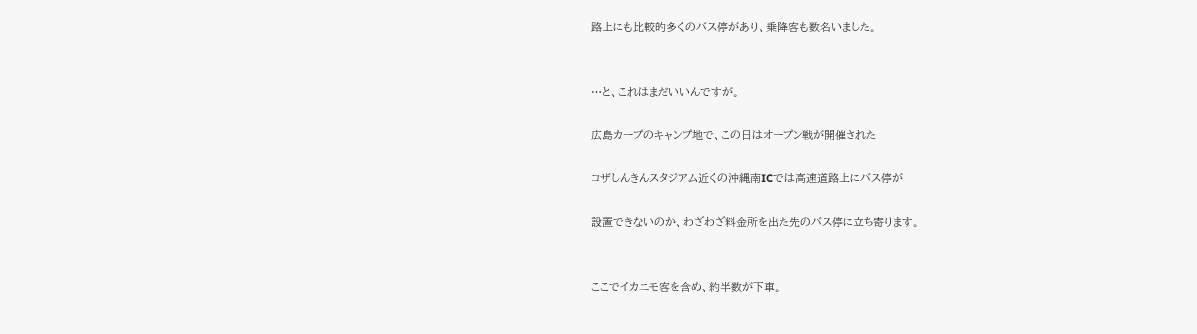路上にも比較的多くのバス停があり、乗降客も数名いました。


…と、これはまだいいんですが。

広島カープのキャンプ地で、この日はオープン戦が開催された

コザしんきんスタジアム近くの沖縄南ICでは高速道路上にバス停が

設置できないのか、わざわざ料金所を出た先のバス停に立ち寄ります。


ここでイカニモ客を含め、約半数が下車。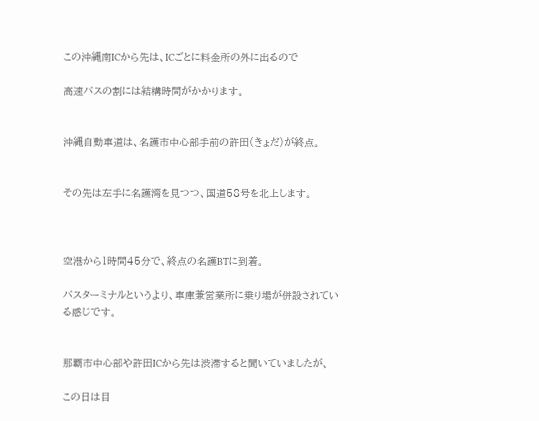この沖縄南ICから先は、ICごとに料金所の外に出るので

高速バスの割には結構時間がかかります。


沖縄自動車道は、名護市中心部手前の許田(きょだ)が終点。


その先は左手に名護湾を見つつ、国道58号を北上します。



空港から1時間45分で、終点の名護BTに到着。

バスターミナルというより、車庫兼営業所に乗り場が併設されている感じです。


那覇市中心部や許田ICから先は渋滞すると聞いていましたが、

この日は目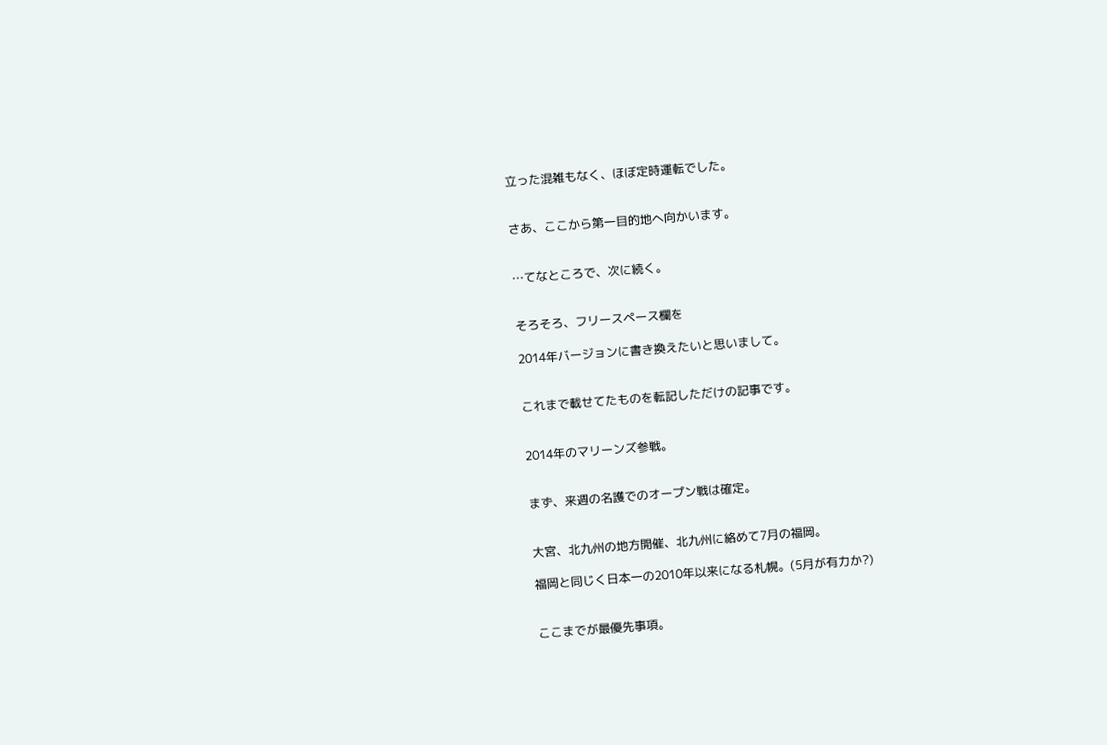立った混雑もなく、ほぼ定時運転でした。


さあ、ここから第一目的地へ向かいます。


…てなところで、次に続く。


そろそろ、フリースペース欄を

2014年バージョンに書き換えたいと思いまして。


これまで載せてたものを転記しただけの記事です。


2014年のマリーンズ参戦。


まず、来週の名護でのオープン戦は確定。


大宮、北九州の地方開催、北九州に絡めて7月の福岡。

福岡と同じく日本一の2010年以来になる札幌。(5月が有力か?)


ここまでが最優先事項。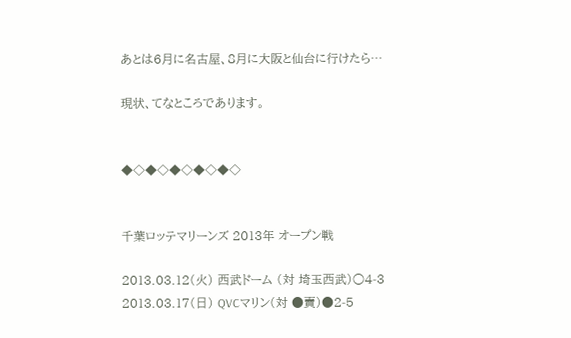あとは6月に名古屋、8月に大阪と仙台に行けたら…

現状、てなところであります。


◆◇◆◇◆◇◆◇◆◇


千葉ロッテマリーンズ 2013年 オープン戦

2013.03.12(火) 西武ドーム (対 埼玉西武)○4-3
2013.03.17(日) QVCマリン(対 ●賣)●2-5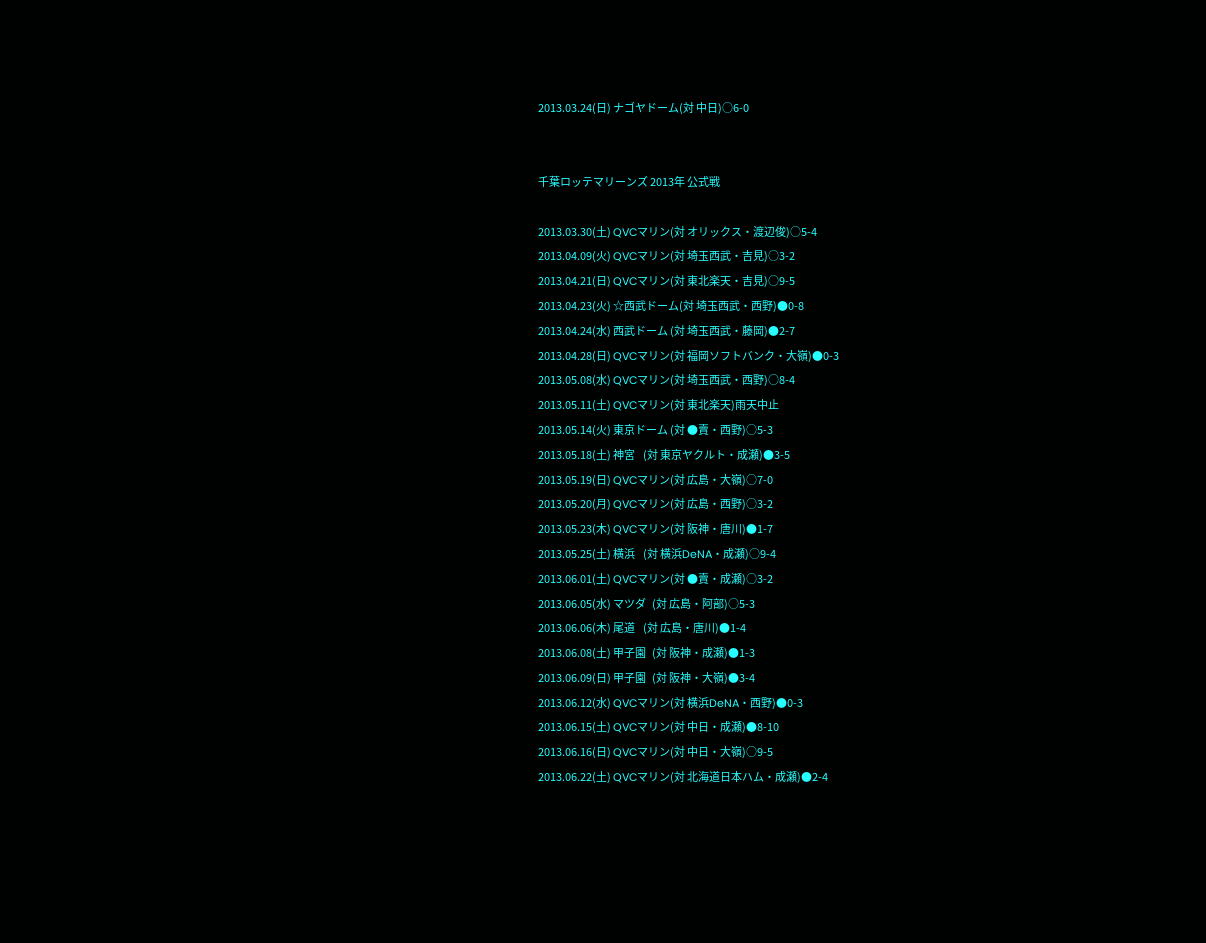2013.03.24(日) ナゴヤドーム(対 中日)○6-0


千葉ロッテマリーンズ 2013年 公式戦

2013.03.30(土) QVCマリン(対 オリックス・渡辺俊)○5-4
2013.04.09(火) QVCマリン(対 埼玉西武・吉見)○3-2
2013.04.21(日) QVCマリン(対 東北楽天・吉見)○9-5
2013.04.23(火) ☆西武ドーム(対 埼玉西武・西野)●0-8
2013.04.24(水) 西武ドーム (対 埼玉西武・藤岡)●2-7
2013.04.28(日) QVCマリン(対 福岡ソフトバンク・大嶺)●0-3
2013.05.08(水) QVCマリン(対 埼玉西武・西野)○8-4
2013.05.11(土) QVCマリン(対 東北楽天)雨天中止
2013.05.14(火) 東京ドーム (対 ●賣・西野)○5-3
2013.05.18(土) 神宮    (対 東京ヤクルト・成瀬)●3-5
2013.05.19(日) QVCマリン(対 広島・大嶺)○7-0
2013.05.20(月) QVCマリン(対 広島・西野)○3-2
2013.05.23(木) QVCマリン(対 阪神・唐川)●1-7
2013.05.25(土) 横浜    (対 横浜DeNA・成瀬)○9-4
2013.06.01(土) QVCマリン(対 ●賣・成瀬)○3-2
2013.06.05(水) マツダ   (対 広島・阿部)○5-3
2013.06.06(木) 尾道    (対 広島・唐川)●1-4
2013.06.08(土) 甲子園   (対 阪神・成瀬)●1-3
2013.06.09(日) 甲子園   (対 阪神・大嶺)●3-4
2013.06.12(水) QVCマリン(対 横浜DeNA・西野)●0-3
2013.06.15(土) QVCマリン(対 中日・成瀬)●8-10
2013.06.16(日) QVCマリン(対 中日・大嶺)○9-5
2013.06.22(土) QVCマリン(対 北海道日本ハム・成瀬)●2-4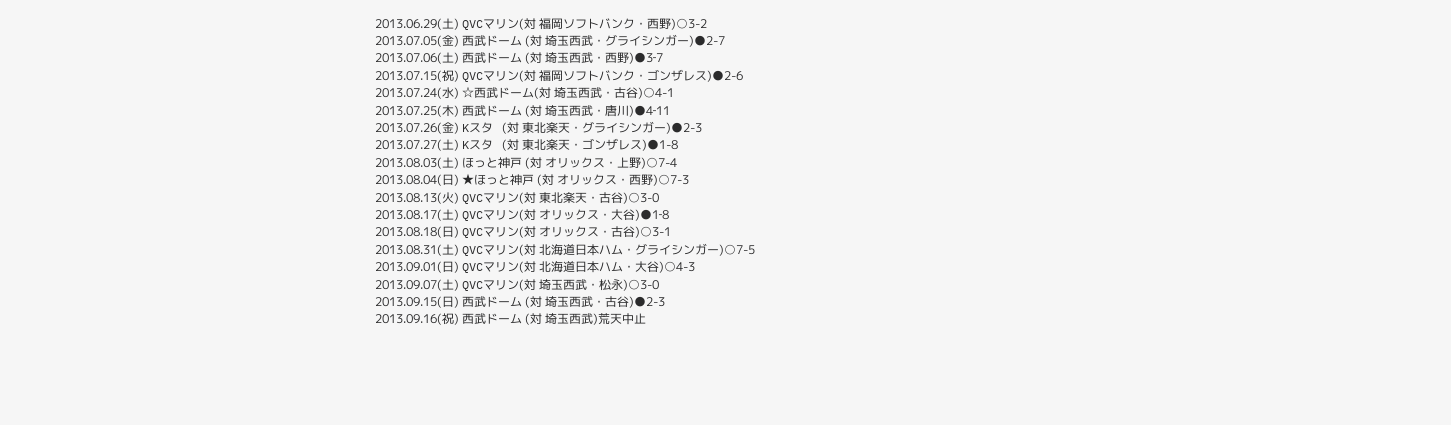2013.06.29(土) QVCマリン(対 福岡ソフトバンク・西野)○3-2
2013.07.05(金) 西武ドーム (対 埼玉西武・グライシンガー)●2-7
2013.07.06(土) 西武ドーム (対 埼玉西武・西野)●3‐7
2013.07.15(祝) QVCマリン(対 福岡ソフトバンク・ゴンザレス)●2-6
2013.07.24(水) ☆西武ドーム(対 埼玉西武・古谷)○4-1
2013.07.25(木) 西武ドーム (対 埼玉西武・唐川)●4‐11
2013.07.26(金) Kスタ   (対 東北楽天・グライシンガー)●2-3
2013.07.27(土) Kスタ   (対 東北楽天・ゴンザレス)●1-8
2013.08.03(土) ほっと神戸 (対 オリックス・上野)○7-4
2013.08.04(日) ★ほっと神戸 (対 オリックス・西野)○7-3
2013.08.13(火) QVCマリン(対 東北楽天・古谷)○3-0
2013.08.17(土) QVCマリン(対 オリックス・大谷)●1‐8
2013.08.18(日) QVCマリン(対 オリックス・古谷)○3-1
2013.08.31(土) QVCマリン(対 北海道日本ハム・グライシンガー)○7-5
2013.09.01(日) QVCマリン(対 北海道日本ハム・大谷)○4-3
2013.09.07(土) QVCマリン(対 埼玉西武・松永)○3-0
2013.09.15(日) 西武ドーム (対 埼玉西武・古谷)●2-3
2013.09.16(祝) 西武ドーム (対 埼玉西武)荒天中止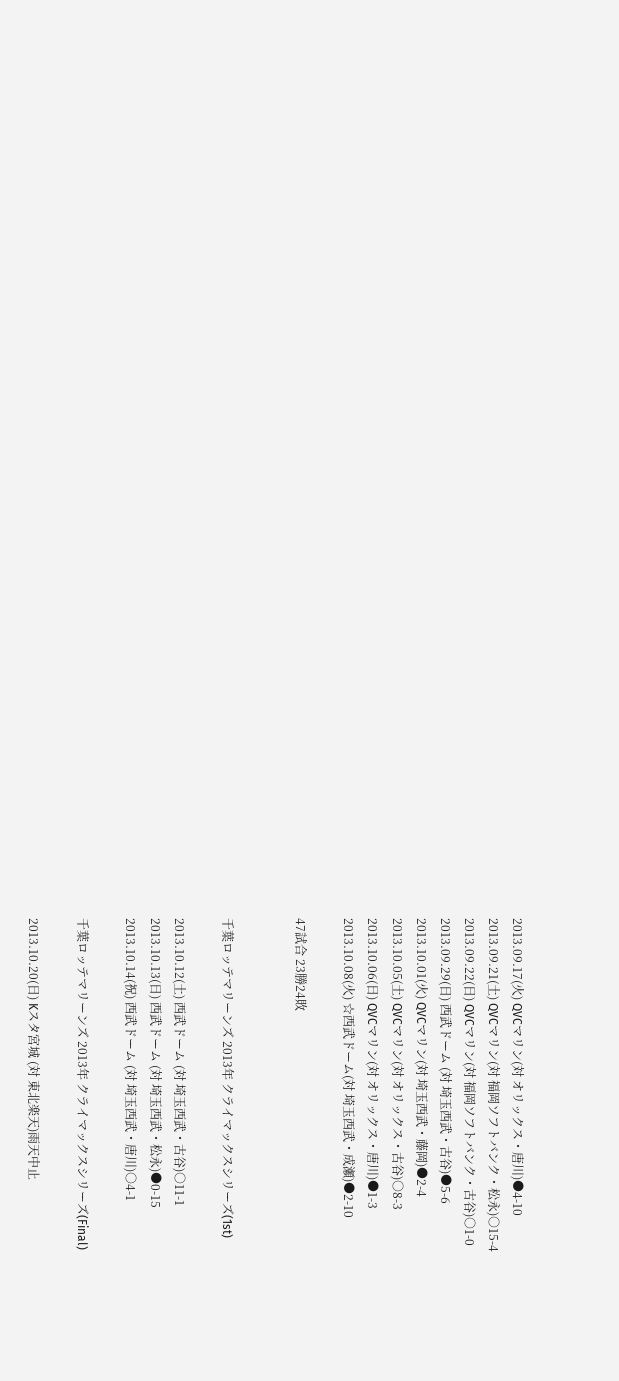2013.09.17(火) QVCマリン(対 オリックス・唐川)●4-10
2013.09.21(土) QVCマリン(対 福岡ソフトバンク・松永)○15-4
2013.09.22(日) QVCマリン(対 福岡ソフトバンク・古谷)○1-0
2013.09.29(日) 西武ドーム (対 埼玉西武・古谷)●5-6
2013.10.01(火) QVCマリン(対 埼玉西武・藤岡)●2-4
2013.10.05(土) QVCマリン(対 オリックス・古谷)○8-3
2013.10.06(日) QVCマリン(対 オリックス・唐川)●1-3
2013.10.08(火) ☆西武ドーム(対 埼玉西武・成瀬)●2-10

47試合 23勝24敗


千葉ロッテマリーンズ 2013年 クライマックスシリーズ(1st)

2013.10.12(土) 西武ドーム (対 埼玉西武・古谷)○11-1
2013.10.13(日) 西武ドーム (対 埼玉西武・松永)●0-15
2013.10.14(祝) 西武ドーム (対 埼玉西武・唐川)○4-1

千葉ロッテマリーンズ 2013年 クライマックスシリーズ(Final)

2013.10.20(日) Kスタ宮城 (対 東北楽天)雨天中止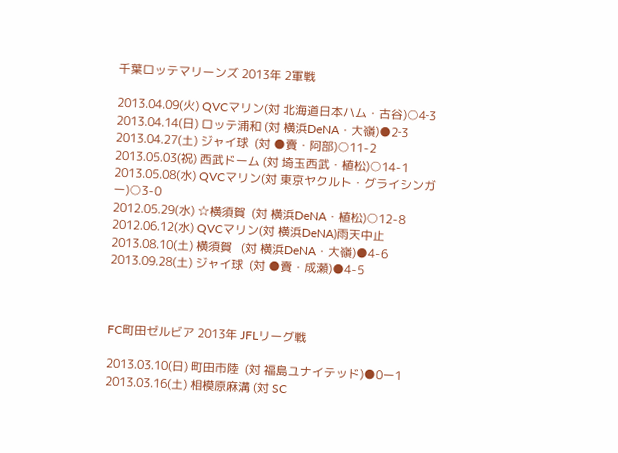千葉ロッテマリーンズ 2013年 2軍戦

2013.04.09(火) QVCマリン(対 北海道日本ハム・古谷)○4‐3
2013.04.14(日) ロッテ浦和 (対 横浜DeNA・大嶺)●2‐3
2013.04.27(土) ジャイ球  (対 ●賣・阿部)○11-2
2013.05.03(祝) 西武ドーム (対 埼玉西武・植松)○14-1
2013.05.08(水) QVCマリン(対 東京ヤクルト・グライシンガー)○3-0
2012.05.29(水) ☆横須賀  (対 横浜DeNA・植松)○12-8
2012.06.12(水) QVCマリン(対 横浜DeNA)雨天中止
2013.08.10(土) 横須賀   (対 横浜DeNA・大嶺)●4-6
2013.09.28(土) ジャイ球  (対 ●賣・成瀬)●4-5



FC町田ゼルビア 2013年 JFLリーグ戦

2013.03.10(日) 町田市陸  (対 福島ユナイテッド)●0ー1
2013.03.16(土) 相模原麻溝 (対 SC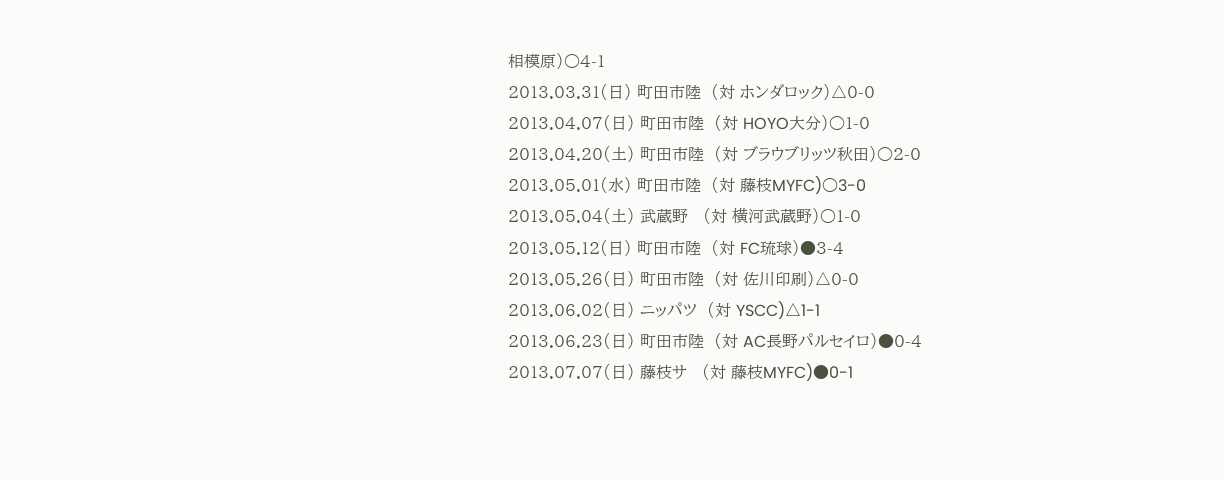相模原)○4-1
2013.03.31(日) 町田市陸  (対 ホンダロック)△0-0
2013.04.07(日) 町田市陸  (対 HOYO大分)○1-0
2013.04.20(土) 町田市陸  (対 ブラウブリッツ秋田)○2-0
2013.05.01(水) 町田市陸  (対 藤枝MYFC)○3-0
2013.05.04(土) 武蔵野   (対 横河武蔵野)○1-0
2013.05.12(日) 町田市陸  (対 FC琉球)●3-4
2013.05.26(日) 町田市陸  (対 佐川印刷)△0-0
2013.06.02(日) ニッパツ  (対 YSCC)△1-1
2013.06.23(日) 町田市陸  (対 AC長野パルセイロ)●0-4
2013.07.07(日) 藤枝サ   (対 藤枝MYFC)●0-1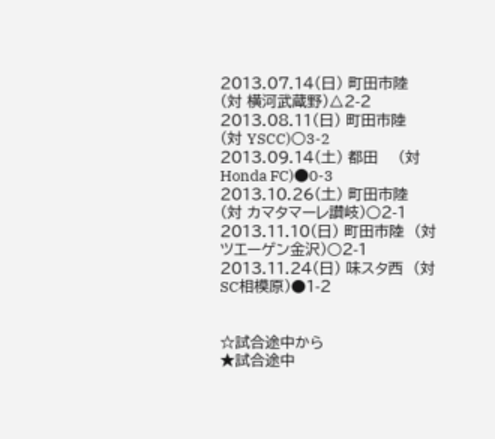2013.07.14(日) 町田市陸  (対 横河武蔵野)△2-2
2013.08.11(日) 町田市陸  (対 YSCC)○3-2
2013.09.14(土) 都田    (対 Honda FC)●0-3
2013.10.26(土) 町田市陸  (対 カマタマーレ讃岐)○2-1
2013.11.10(日) 町田市陸  (対 ツエーゲン金沢)○2-1
2013.11.24(日) 味スタ西  (対 SC相模原)●1-2


☆試合途中から
★試合途中